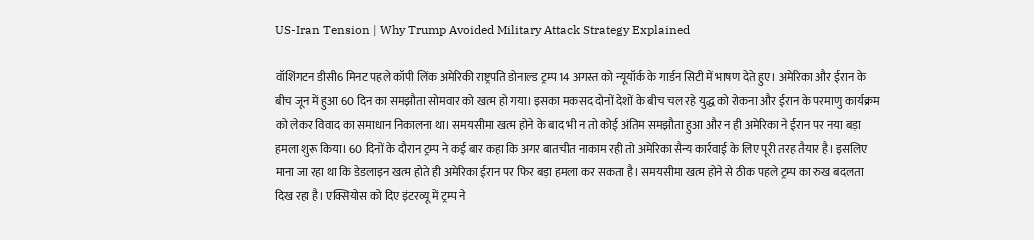US-Iran Tension | Why Trump Avoided Military Attack Strategy Explained

वॉशिंगटन डीसी6 मिनट पहले कॉपी लिंक अमेरिकी राष्ट्रपति डोनाल्ड ट्रम्प 14 अगस्त को न्यूयॉर्क के गार्डन सिटी में भाषण देते हुए। अमेरिका और ईरान के बीच जून में हुआ 60 दिन का समझौता सोमवार को खत्म हो गया। इसका मकसद दोनों देशों के बीच चल रहे युद्ध को रोकना और ईरान के परमाणु कार्यक्रम को लेकर विवाद का समाधान निकालना था। समयसीमा खत्म होने के बाद भी न तो कोई अंतिम समझौता हुआ और न ही अमेरिका ने ईरान पर नया बड़ा हमला शुरू किया। 60 दिनों के दौरान ट्रम्प ने कई बार कहा कि अगर बातचीत नाकाम रही तो अमेरिका सैन्य कार्रवाई के लिए पूरी तरह तैयार है। इसलिए माना जा रहा था कि डेडलाइन खत्म होते ही अमेरिका ईरान पर फिर बड़ा हमला कर सकता है। समयसीमा खत्म होने से ठीक पहले ट्रम्प का रुख बदलता दिख रहा है। एक्सियोस को दिए इंटरव्यू में ट्रम्प ने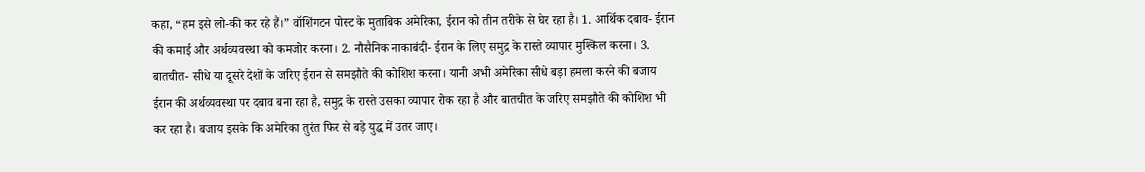कहा, “हम इसे लो-की कर रहे हैं।” वॉशिंगटन पोस्ट के मुताबिक अमेरिका, ईरान को तीन तरीके से घेर रहा है। 1. आर्थिक दबाव- ईरान की कमाई और अर्थव्यवस्था को कमजोर करना। 2. नौसैनिक नाकाबंदी- ईरान के लिए समुद्र के रास्ते व्यापार मुश्किल करना। 3. बातचीत- सीधे या दूसरे देशों के जरिए ईरान से समझौते की कोशिश करना। यानी अभी अमेरिका सीधे बड़ा हमला करने की बजाय ईरान की अर्थव्यवस्था पर दबाव बना रहा है, समुद्र के रास्ते उसका व्यापार रोक रहा है और बातचीत के जरिए समझौते की कोशिश भी कर रहा है। बजाय इसके कि अमेरिका तुरंत फिर से बड़े युद्ध में उतर जाए।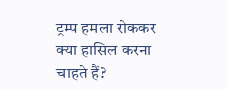ट्रम्प हमला रोककर क्या हासिल करना चाहते हैं?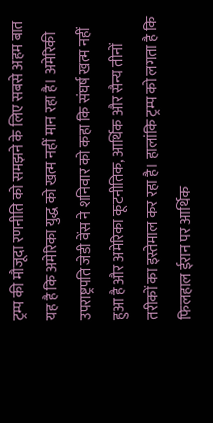ट्रम्प की मौजूदा रणनीति को समझने के लिए सबसे अहम बात यह है कि अमेरिका युद्ध को खत्म नहीं मान रहा है। अमेरिकी उपराष्ट्रपति जेडी वेंस ने शनिवार को कहा कि संघर्ष खत्म नहीं हुआ है और अमेरिका कूटनीतिक, आर्थिक और सैन्य तीनों तरीकों का इस्तेमाल कर रहा है। हालांकि ट्रम्प को लगता है कि फिलहाल ईरान पर आर्थिक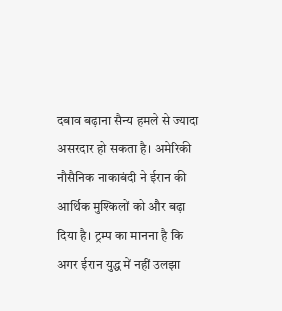दबाव बढ़ाना सैन्य हमले से ज्यादा असरदार हो सकता है। अमेरिकी नौसैनिक नाकाबंदी ने ईरान की आर्थिक मुश्किलों को और बढ़ा दिया है। ट्रम्प का मानना है कि अगर ईरान युद्ध में नहीं उलझा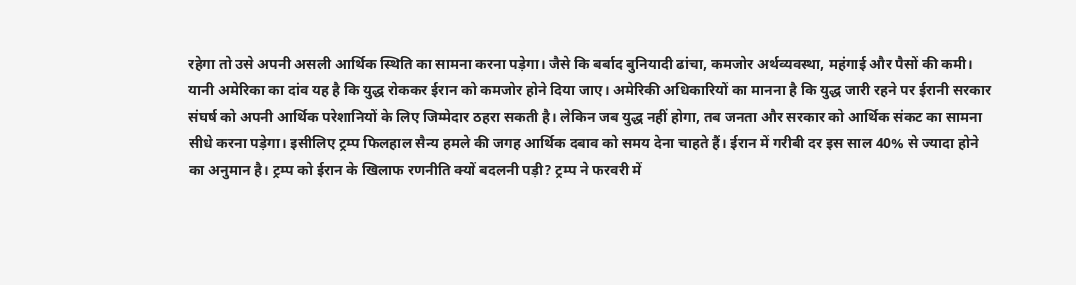रहेगा तो उसे अपनी असली आर्थिक स्थिति का सामना करना पड़ेगा। जैसे कि बर्बाद बुनियादी ढांचा, कमजोर अर्थव्यवस्था, महंगाई और पैसों की कमी। यानी अमेरिका का दांव यह है कि युद्ध रोककर ईरान को कमजोर होने दिया जाए। अमेरिकी अधिकारियों का मानना है कि युद्ध जारी रहने पर ईरानी सरकार संघर्ष को अपनी आर्थिक परेशानियों के लिए जिम्मेदार ठहरा सकती है। लेकिन जब युद्ध नहीं होगा, तब जनता और सरकार को आर्थिक संकट का सामना सीधे करना पड़ेगा। इसीलिए ट्रम्प फिलहाल सैन्य हमले की जगह आर्थिक दबाव को समय देना चाहते हैं। ईरान में गरीबी दर इस साल 40% से ज्यादा होने का अनुमान है। ट्रम्प को ईरान के खिलाफ रणनीति क्यों बदलनी पड़ी? ट्रम्प ने फरवरी में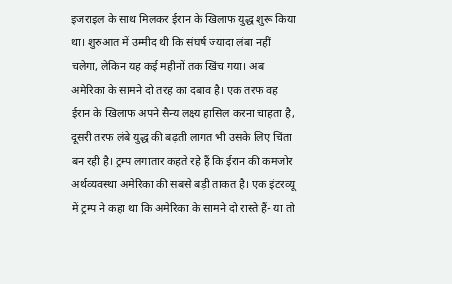इजराइल के साथ मिलकर ईरान के खिलाफ युद्ध शुरू किया था। शुरुआत में उम्मीद थी कि संघर्ष ज्यादा लंबा नहीं चलेगा, लेकिन यह कई महीनों तक खिंच गया। अब अमेरिका के सामने दो तरह का दबाव है। एक तरफ वह ईरान के खिलाफ अपने सैन्य लक्ष्य हासिल करना चाहता है, दूसरी तरफ लंबे युद्ध की बढ़ती लागत भी उसके लिए चिंता बन रही है। ट्रम्प लगातार कहते रहे हैं कि ईरान की कमजोर अर्थव्यवस्था अमेरिका की सबसे बड़ी ताकत है। एक इंटरव्यू में ट्रम्प ने कहा था कि अमेरिका के सामने दो रास्ते हैं- या तो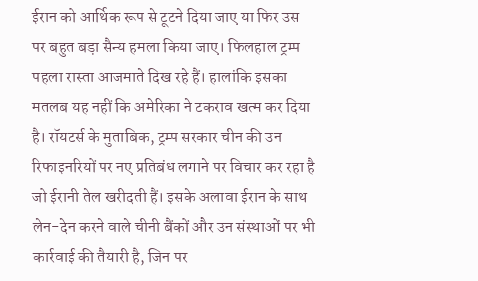ईरान को आर्थिक रूप से टूटने दिया जाए या फिर उस पर बहुत बड़ा सैन्य हमला किया जाए। फिलहाल ट्रम्प पहला रास्ता आजमाते दिख रहे हैं। हालांकि इसका मतलब यह नहीं कि अमेरिका ने टकराव खत्म कर दिया है। रॉयटर्स के मुताबिक, ट्रम्प सरकार चीन की उन रिफाइनरियों पर नए प्रतिबंध लगाने पर विचार कर रहा है जो ईरानी तेल खरीदती हैं। इसके अलावा ईरान के साथ लेन-देन करने वाले चीनी बैंकों और उन संस्थाओं पर भी कार्रवाई की तैयारी है, जिन पर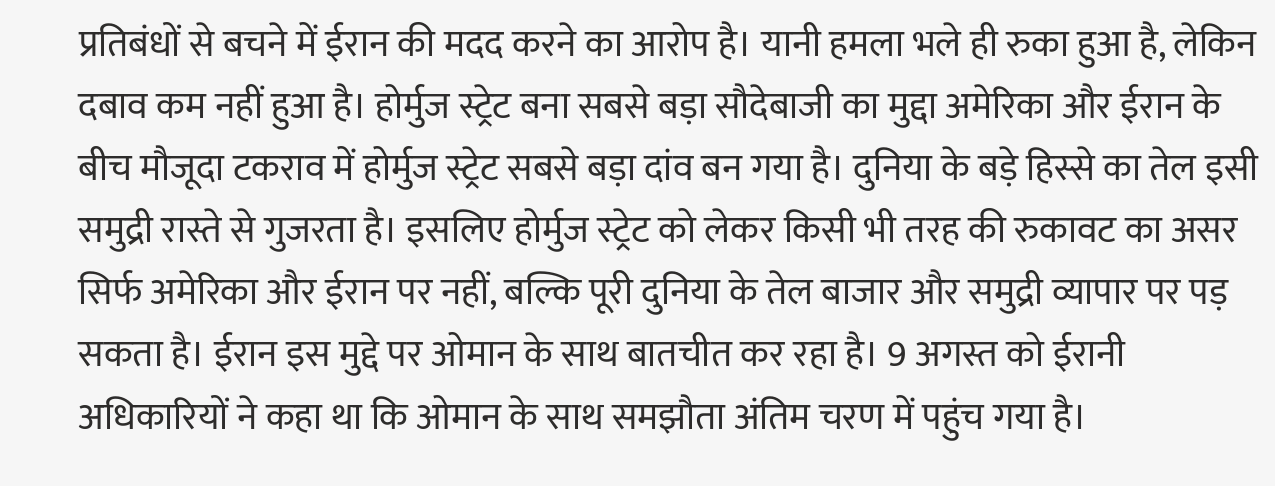प्रतिबंधों से बचने में ईरान की मदद करने का आरोप है। यानी हमला भले ही रुका हुआ है, लेकिन दबाव कम नहीं हुआ है। होर्मुज स्ट्रेट बना सबसे बड़ा सौदेबाजी का मुद्दा अमेरिका और ईरान के बीच मौजूदा टकराव में होर्मुज स्ट्रेट सबसे बड़ा दांव बन गया है। दुनिया के बड़े हिस्से का तेल इसी समुद्री रास्ते से गुजरता है। इसलिए होर्मुज स्ट्रेट को लेकर किसी भी तरह की रुकावट का असर सिर्फ अमेरिका और ईरान पर नहीं, बल्कि पूरी दुनिया के तेल बाजार और समुद्री व्यापार पर पड़ सकता है। ईरान इस मुद्दे पर ओमान के साथ बातचीत कर रहा है। 9 अगस्त को ईरानी अधिकारियों ने कहा था कि ओमान के साथ समझौता अंतिम चरण में पहुंच गया है।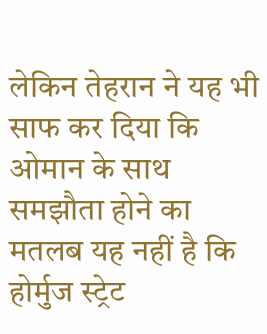लेकिन तेहरान ने यह भी साफ कर दिया कि ओमान के साथ समझौता होने का मतलब यह नहीं है कि होर्मुज स्ट्रेट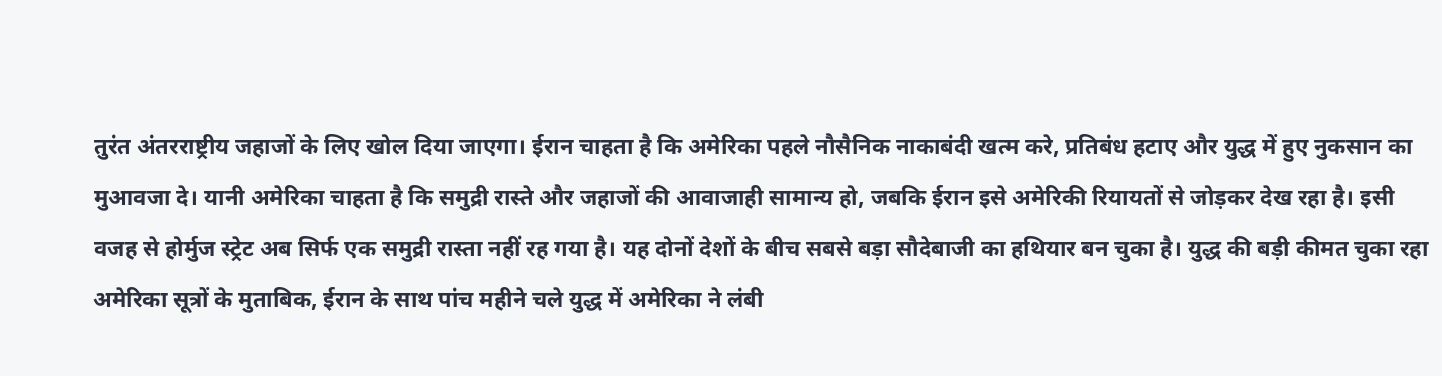तुरंत अंतरराष्ट्रीय जहाजों के लिए खोल दिया जाएगा। ईरान चाहता है कि अमेरिका पहले नौसैनिक नाकाबंदी खत्म करे, प्रतिबंध हटाए और युद्ध में हुए नुकसान का मुआवजा दे। यानी अमेरिका चाहता है कि समुद्री रास्ते और जहाजों की आवाजाही सामान्य हो, जबकि ईरान इसे अमेरिकी रियायतों से जोड़कर देख रहा है। इसी वजह से होर्मुज स्ट्रेट अब सिर्फ एक समुद्री रास्ता नहीं रह गया है। यह दोनों देशों के बीच सबसे बड़ा सौदेबाजी का हथियार बन चुका है। युद्ध की बड़ी कीमत चुका रहा अमेरिका सूत्रों के मुताबिक, ईरान के साथ पांच महीने चले युद्ध में अमेरिका ने लंबी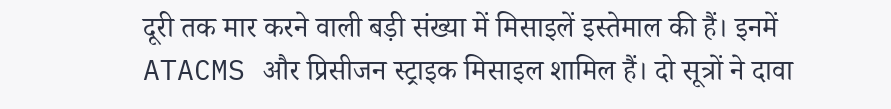दूरी तक मार करने वाली बड़ी संख्या में मिसाइलें इस्तेमाल की हैं। इनमें ATACMS और प्रिसीजन स्ट्राइक मिसाइल शामिल हैं। दो सूत्रों ने दावा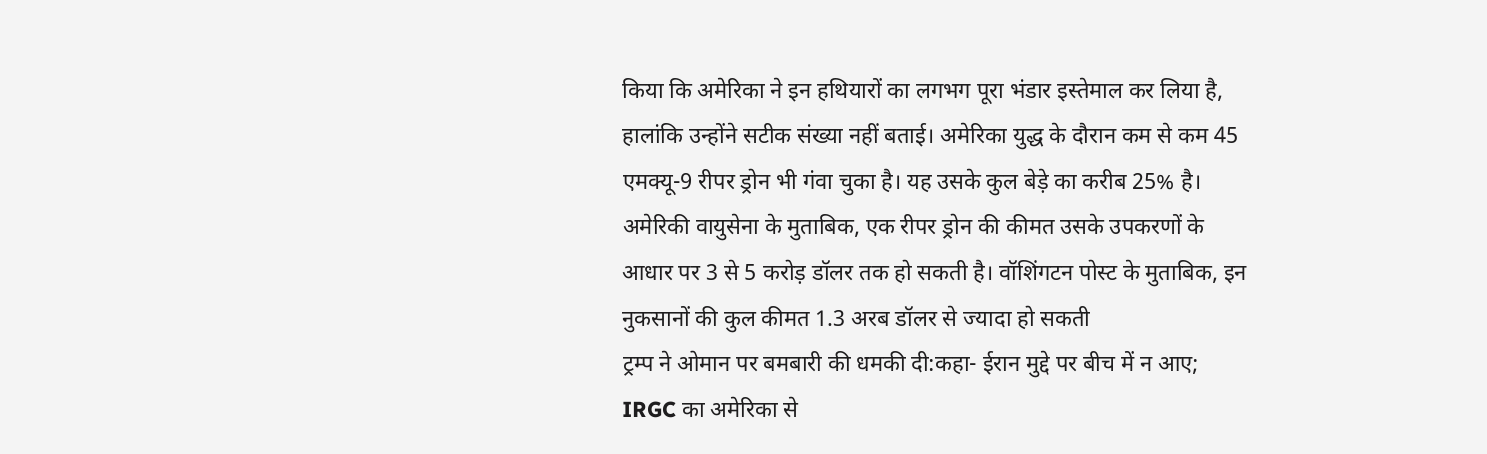किया कि अमेरिका ने इन हथियारों का लगभग पूरा भंडार इस्तेमाल कर लिया है, हालांकि उन्होंने सटीक संख्या नहीं बताई। अमेरिका युद्ध के दौरान कम से कम 45 एमक्यू-9 रीपर ड्रोन भी गंवा चुका है। यह उसके कुल बेड़े का करीब 25% है। अमेरिकी वायुसेना के मुताबिक, एक रीपर ड्रोन की कीमत उसके उपकरणों के आधार पर 3 से 5 करोड़ डॉलर तक हो सकती है। वॉशिंगटन पोस्ट के मुताबिक, इन नुकसानों की कुल कीमत 1.3 अरब डॉलर से ज्यादा हो सकती
ट्रम्प ने ओमान पर बमबारी की धमकी दी:कहा- ईरान मुद्दे पर बीच में न आए; IRGC का अमेरिका से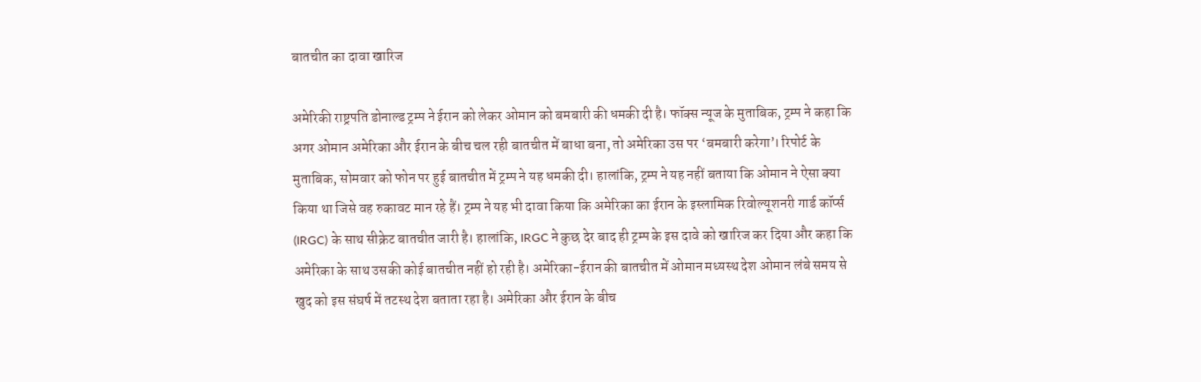बातचीत का दावा खारिज

अमेरिकी राष्ट्रपति डोनाल्ड ट्रम्प ने ईरान को लेकर ओमान को बमबारी की धमकी दी है। फॉक्स न्यूज के मुताबिक, ट्रम्प ने कहा कि अगर ओमान अमेरिका और ईरान के बीच चल रही बातचीत में बाधा बना, तो अमेरिका उस पर ‘बमबारी करेगा’। रिपोर्ट के मुताबिक, सोमवार को फोन पर हुई बातचीत में ट्रम्प ने यह धमकी दी। हालांकि, ट्रम्प ने यह नहीं बताया कि ओमान ने ऐसा क्या किया था जिसे वह रुकावट मान रहे हैं। ट्रम्प ने यह भी दावा किया कि अमेरिका का ईरान के इस्लामिक रिवोल्यूशनरी गार्ड कॉर्प्स (IRGC) के साथ सीक्रेट बातचीत जारी है। हालांकि, IRGC ने कुछ देर बाद ही ट्रम्प के इस दावे को खारिज कर दिया और कहा कि अमेरिका के साथ उसकी कोई बातचीत नहीं हो रही है। अमेरिका-ईरान की बातचीत में ओमान मध्यस्थ देश ओमान लंबे समय से खुद को इस संघर्ष में तटस्थ देश बताता रहा है। अमेरिका और ईरान के बीच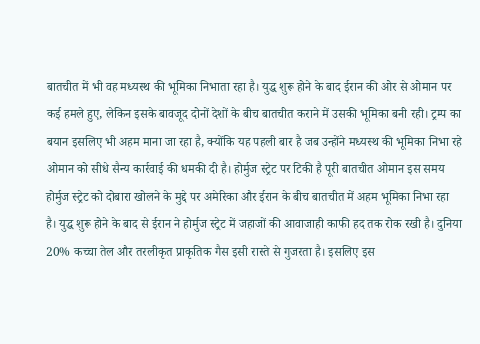बातचीत में भी वह मध्यस्थ की भूमिका निभाता रहा है। युद्ध शुरू होने के बाद ईरान की ओर से ओमान पर कई हमले हुए, लेकिन इसके बावजूद दोनों देशों के बीच बातचीत कराने में उसकी भूमिका बनी रही। ट्रम्प का बयान इसलिए भी अहम माना जा रहा है, क्योंकि यह पहली बार है जब उन्होंने मध्यस्थ की भूमिका निभा रहे ओमान को सीधे सैन्य कार्रवाई की धमकी दी है। होर्मुज स्ट्रेट पर टिकी है पूरी बातचीत ओमान इस समय होर्मुज स्ट्रेट को दोबारा खोलने के मुद्दे पर अमेरिका और ईरान के बीच बातचीत में अहम भूमिका निभा रहा है। युद्ध शुरू होने के बाद से ईरान ने होर्मुज स्ट्रेट में जहाजों की आवाजाही काफी हद तक रोक रखी है। दुनिया 20% कच्चा तेल और तरलीकृत प्राकृतिक गैस इसी रास्ते से गुजरता है। इसलिए इस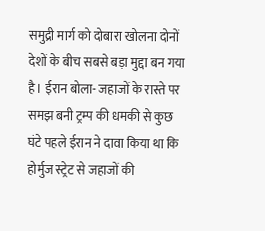समुद्री मार्ग को दोबारा खोलना दोनों देशों के बीच सबसे बड़ा मुद्दा बन गया है। ईरान बोला- जहाजों के रास्ते पर समझ बनी ट्रम्प की धमकी से कुछ घंटे पहले ईरान ने दावा किया था कि होर्मुज स्ट्रेट से जहाजों की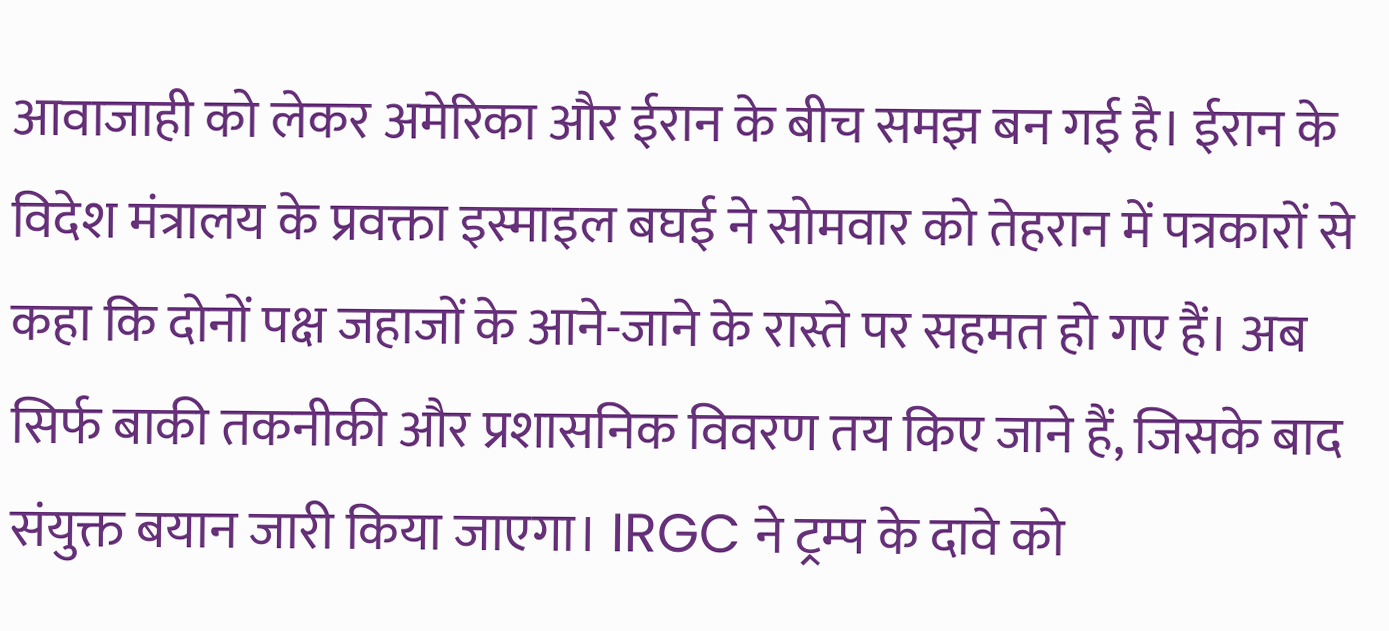आवाजाही को लेकर अमेरिका और ईरान के बीच समझ बन गई है। ईरान के विदेश मंत्रालय के प्रवक्ता इस्माइल बघई ने सोमवार को तेहरान में पत्रकारों से कहा कि दोनों पक्ष जहाजों के आने-जाने के रास्ते पर सहमत हो गए हैं। अब सिर्फ बाकी तकनीकी और प्रशासनिक विवरण तय किए जाने हैं, जिसके बाद संयुक्त बयान जारी किया जाएगा। IRGC ने ट्रम्प के दावे को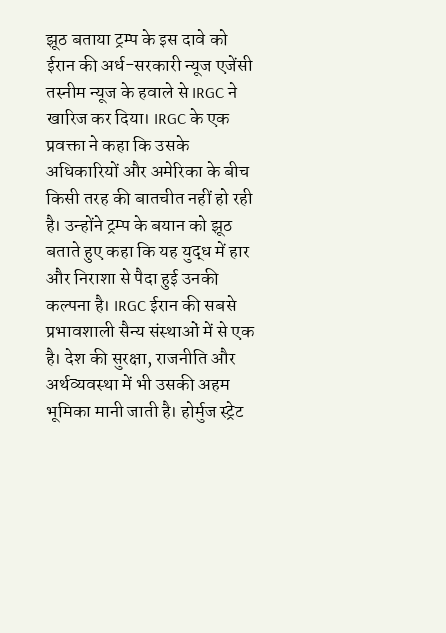झूठ बताया ट्रम्प के इस दावे को ईरान की अर्ध-सरकारी न्यूज एजेंसी तस्नीम न्यूज के हवाले से IRGC ने खारिज कर दिया। IRGC के एक प्रवक्ता ने कहा कि उसके अधिकारियों और अमेरिका के बीच किसी तरह की बातचीत नहीं हो रही है। उन्होंने ट्रम्प के बयान को झूठ बताते हुए कहा कि यह युद्ध में हार और निराशा से पैदा हुई उनकी कल्पना है। IRGC ईरान की सबसे प्रभावशाली सैन्य संस्थाओं में से एक है। देश की सुरक्षा, राजनीति और अर्थव्यवस्था में भी उसकी अहम भूमिका मानी जाती है। होर्मुज स्ट्रेट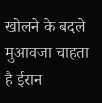खोलने के बदले मुआवजा चाहता है ईरान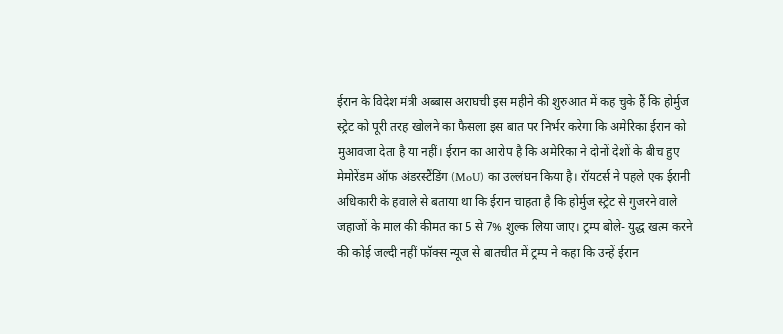ईरान के विदेश मंत्री अब्बास अराघची इस महीने की शुरुआत में कह चुके हैं कि होर्मुज स्ट्रेट को पूरी तरह खोलने का फैसला इस बात पर निर्भर करेगा कि अमेरिका ईरान को मुआवजा देता है या नहीं। ईरान का आरोप है कि अमेरिका ने दोनों देशों के बीच हुए मेमोरेंडम ऑफ अंडरस्टैंडिंग (MoU) का उल्लंघन किया है। रॉयटर्स ने पहले एक ईरानी अधिकारी के हवाले से बताया था कि ईरान चाहता है कि होर्मुज स्ट्रेट से गुजरने वाले जहाजों के माल की कीमत का 5 से 7% शुल्क लिया जाए। ट्रम्प बोले- युद्ध खत्म करने की कोई जल्दी नहीं फॉक्स न्यूज से बातचीत में ट्रम्प ने कहा कि उन्हें ईरान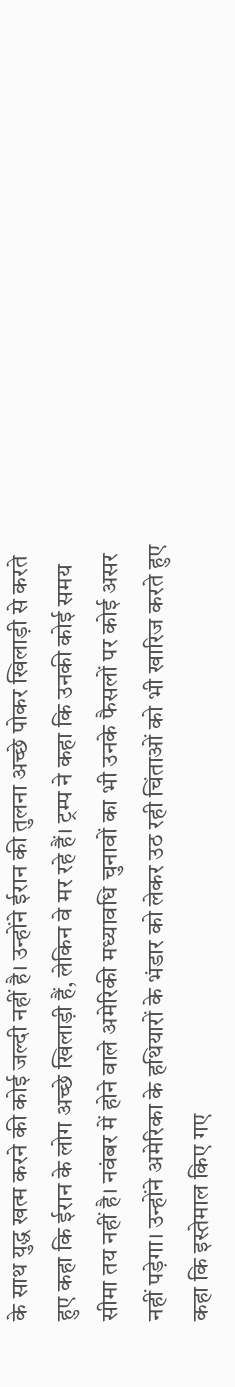के साथ युद्ध खत्म करने की कोई जल्दी नहीं है। उन्होंने ईरान की तुलना अच्छे पोकर खिलाड़ी से करते हुए कहा कि ईरान के लोग अच्छे खिलाड़ी हैं, लेकिन वे मर रहे हैं। ट्रम्प ने कहा कि उनकी कोई समय सीमा तय नहीं है। नवंबर में होने वाले अमेरिकी मध्यावधि चुनावों का भी उनके फैसलों पर कोई असर नहीं पड़ेगा। उन्होंने अमेरिका के हथियारों के भंडार को लेकर उठ रही चिंताओं को भी खारिज करते हुए कहा कि इस्तेमाल किए गए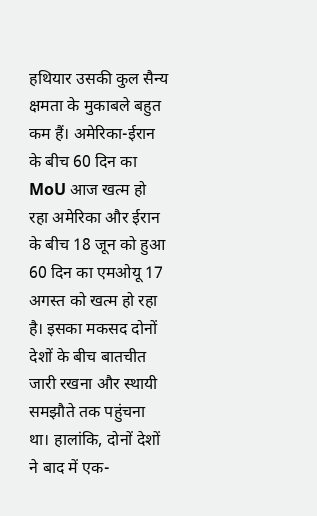हथियार उसकी कुल सैन्य क्षमता के मुकाबले बहुत कम हैं। अमेरिका-ईरान के बीच 60 दिन का MoU आज खत्म हो रहा अमेरिका और ईरान के बीच 18 जून को हुआ 60 दिन का एमओयू 17 अगस्त को खत्म हो रहा है। इसका मकसद दोनों देशों के बीच बातचीत जारी रखना और स्थायी समझौते तक पहुंचना था। हालांकि, दोनों देशों ने बाद में एक-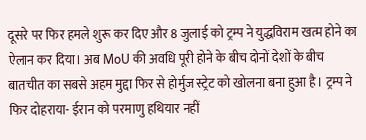दूसरे पर फिर हमले शुरू कर दिए और 8 जुलाई को ट्रम्प ने युद्धविराम खत्म होने का ऐलान कर दिया। अब MoU की अवधि पूरी होने के बीच दोनों देशों के बीच बातचीत का सबसे अहम मुद्दा फिर से होर्मुज स्ट्रेट को खोलना बना हुआ है। ट्रम्प ने फिर दोहराया- ईरान को परमाणु हथियार नहीं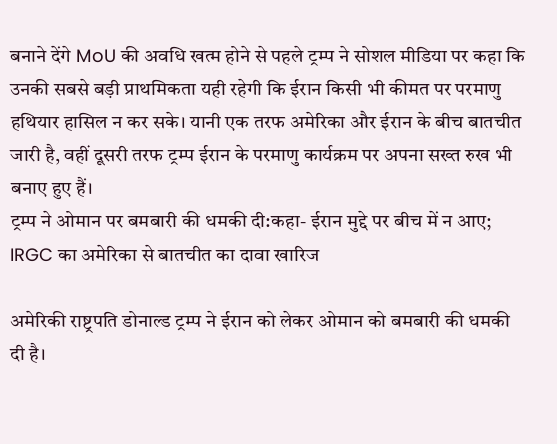बनाने देंगे MoU की अवधि खत्म होने से पहले ट्रम्प ने सोशल मीडिया पर कहा कि उनकी सबसे बड़ी प्राथमिकता यही रहेगी कि ईरान किसी भी कीमत पर परमाणु हथियार हासिल न कर सके। यानी एक तरफ अमेरिका और ईरान के बीच बातचीत जारी है, वहीं दूसरी तरफ ट्रम्प ईरान के परमाणु कार्यक्रम पर अपना सख्त रुख भी बनाए हुए हैं।
ट्रम्प ने ओमान पर बमबारी की धमकी दी:कहा- ईरान मुद्दे पर बीच में न आए; IRGC का अमेरिका से बातचीत का दावा खारिज

अमेरिकी राष्ट्रपति डोनाल्ड ट्रम्प ने ईरान को लेकर ओमान को बमबारी की धमकी दी है।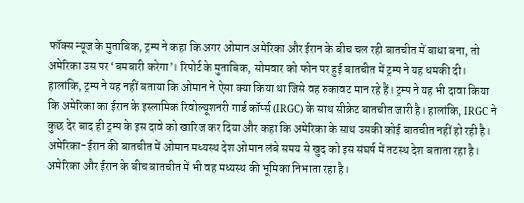फॉक्स न्यूज के मुताबिक, ट्रम्प ने कहा कि अगर ओमान अमेरिका और ईरान के बीच चल रही बातचीत में बाधा बना, तो अमेरिका उस पर ‘बमबारी करेगा’। रिपोर्ट के मुताबिक, सोमवार को फोन पर हुई बातचीत में ट्रम्प ने यह धमकी दी। हालांकि, ट्रम्प ने यह नहीं बताया कि ओमान ने ऐसा क्या किया था जिसे वह रुकावट मान रहे हैं। ट्रम्प ने यह भी दावा किया कि अमेरिका का ईरान के इस्लामिक रिवोल्यूशनरी गार्ड कॉर्प्स (IRGC) के साथ सीक्रेट बातचीत जारी है। हालांकि, IRGC ने कुछ देर बाद ही ट्रम्प के इस दावे को खारिज कर दिया और कहा कि अमेरिका के साथ उसकी कोई बातचीत नहीं हो रही है। अमेरिका-ईरान की बातचीत में ओमान मध्यस्थ देश ओमान लंबे समय से खुद को इस संघर्ष में तटस्थ देश बताता रहा है। अमेरिका और ईरान के बीच बातचीत में भी वह मध्यस्थ की भूमिका निभाता रहा है।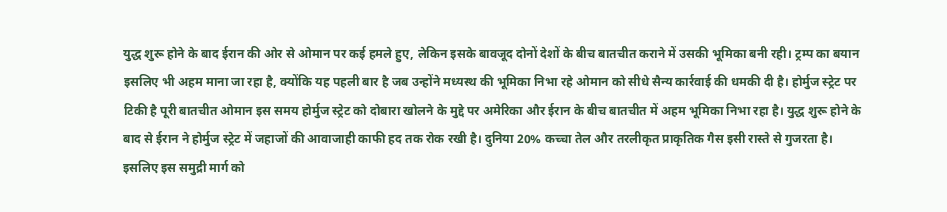युद्ध शुरू होने के बाद ईरान की ओर से ओमान पर कई हमले हुए, लेकिन इसके बावजूद दोनों देशों के बीच बातचीत कराने में उसकी भूमिका बनी रही। ट्रम्प का बयान इसलिए भी अहम माना जा रहा है, क्योंकि यह पहली बार है जब उन्होंने मध्यस्थ की भूमिका निभा रहे ओमान को सीधे सैन्य कार्रवाई की धमकी दी है। होर्मुज स्ट्रेट पर टिकी है पूरी बातचीत ओमान इस समय होर्मुज स्ट्रेट को दोबारा खोलने के मुद्दे पर अमेरिका और ईरान के बीच बातचीत में अहम भूमिका निभा रहा है। युद्ध शुरू होने के बाद से ईरान ने होर्मुज स्ट्रेट में जहाजों की आवाजाही काफी हद तक रोक रखी है। दुनिया 20% कच्चा तेल और तरलीकृत प्राकृतिक गैस इसी रास्ते से गुजरता है। इसलिए इस समुद्री मार्ग को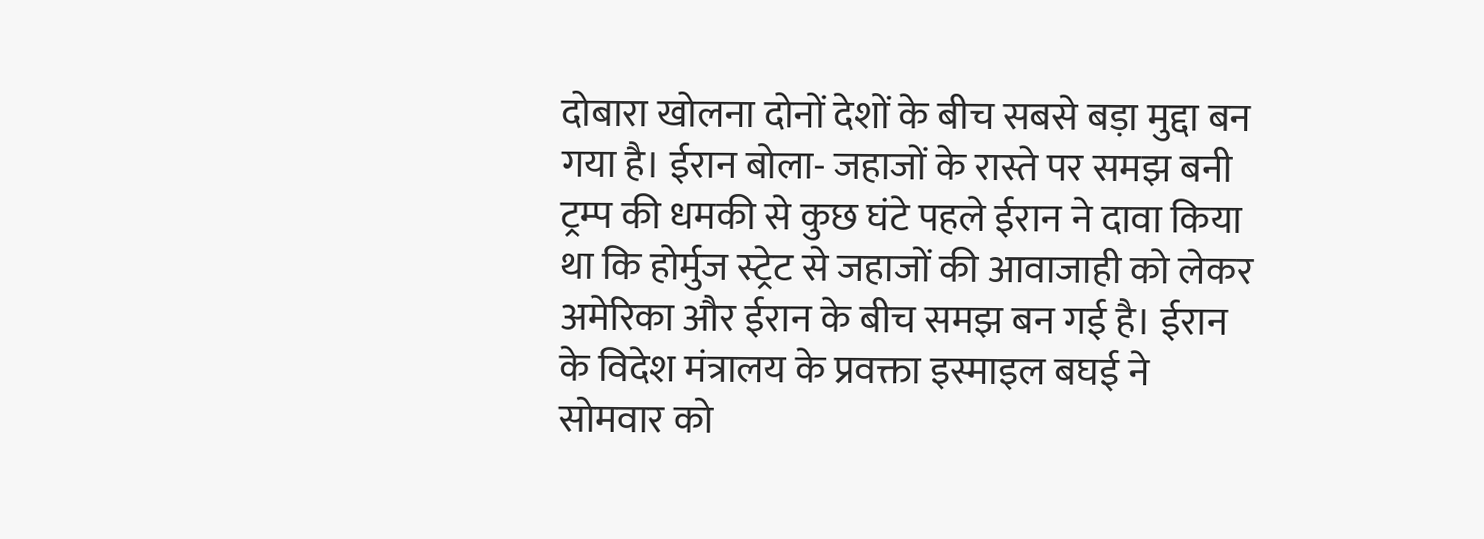दोबारा खोलना दोनों देशों के बीच सबसे बड़ा मुद्दा बन गया है। ईरान बोला- जहाजों के रास्ते पर समझ बनी ट्रम्प की धमकी से कुछ घंटे पहले ईरान ने दावा किया था कि होर्मुज स्ट्रेट से जहाजों की आवाजाही को लेकर अमेरिका और ईरान के बीच समझ बन गई है। ईरान के विदेश मंत्रालय के प्रवक्ता इस्माइल बघई ने सोमवार को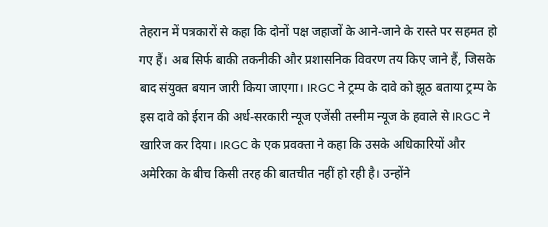तेहरान में पत्रकारों से कहा कि दोनों पक्ष जहाजों के आने-जाने के रास्ते पर सहमत हो गए हैं। अब सिर्फ बाकी तकनीकी और प्रशासनिक विवरण तय किए जाने हैं, जिसके बाद संयुक्त बयान जारी किया जाएगा। IRGC ने ट्रम्प के दावे को झूठ बताया ट्रम्प के इस दावे को ईरान की अर्ध-सरकारी न्यूज एजेंसी तस्नीम न्यूज के हवाले से IRGC ने खारिज कर दिया। IRGC के एक प्रवक्ता ने कहा कि उसके अधिकारियों और अमेरिका के बीच किसी तरह की बातचीत नहीं हो रही है। उन्होंने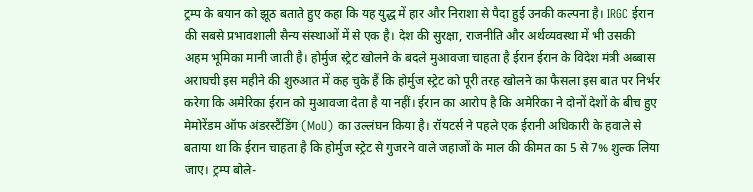ट्रम्प के बयान को झूठ बताते हुए कहा कि यह युद्ध में हार और निराशा से पैदा हुई उनकी कल्पना है। IRGC ईरान की सबसे प्रभावशाली सैन्य संस्थाओं में से एक है। देश की सुरक्षा, राजनीति और अर्थव्यवस्था में भी उसकी अहम भूमिका मानी जाती है। होर्मुज स्ट्रेट खोलने के बदले मुआवजा चाहता है ईरान ईरान के विदेश मंत्री अब्बास अराघची इस महीने की शुरुआत में कह चुके हैं कि होर्मुज स्ट्रेट को पूरी तरह खोलने का फैसला इस बात पर निर्भर करेगा कि अमेरिका ईरान को मुआवजा देता है या नहीं। ईरान का आरोप है कि अमेरिका ने दोनों देशों के बीच हुए मेमोरेंडम ऑफ अंडरस्टैंडिंग (MoU) का उल्लंघन किया है। रॉयटर्स ने पहले एक ईरानी अधिकारी के हवाले से बताया था कि ईरान चाहता है कि होर्मुज स्ट्रेट से गुजरने वाले जहाजों के माल की कीमत का 5 से 7% शुल्क लिया जाए। ट्रम्प बोले-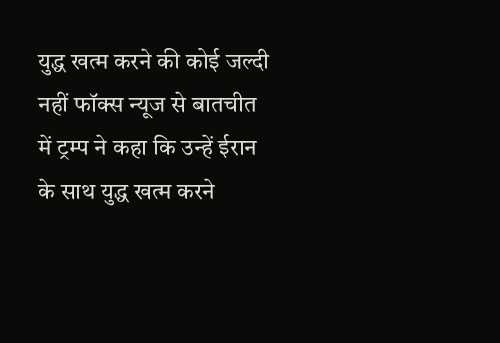युद्ध खत्म करने की कोई जल्दी नहीं फॉक्स न्यूज से बातचीत में ट्रम्प ने कहा कि उन्हें ईरान के साथ युद्ध खत्म करने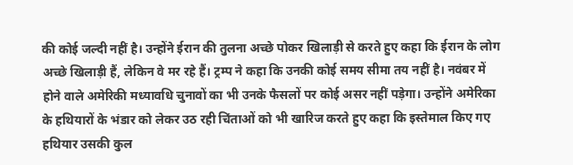की कोई जल्दी नहीं है। उन्होंने ईरान की तुलना अच्छे पोकर खिलाड़ी से करते हुए कहा कि ईरान के लोग अच्छे खिलाड़ी हैं, लेकिन वे मर रहे हैं। ट्रम्प ने कहा कि उनकी कोई समय सीमा तय नहीं है। नवंबर में होने वाले अमेरिकी मध्यावधि चुनावों का भी उनके फैसलों पर कोई असर नहीं पड़ेगा। उन्होंने अमेरिका के हथियारों के भंडार को लेकर उठ रही चिंताओं को भी खारिज करते हुए कहा कि इस्तेमाल किए गए हथियार उसकी कुल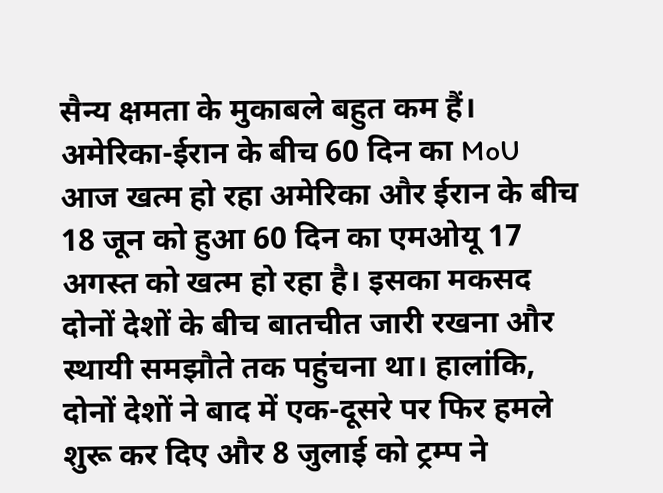सैन्य क्षमता के मुकाबले बहुत कम हैं। अमेरिका-ईरान के बीच 60 दिन का MoU आज खत्म हो रहा अमेरिका और ईरान के बीच 18 जून को हुआ 60 दिन का एमओयू 17 अगस्त को खत्म हो रहा है। इसका मकसद दोनों देशों के बीच बातचीत जारी रखना और स्थायी समझौते तक पहुंचना था। हालांकि, दोनों देशों ने बाद में एक-दूसरे पर फिर हमले शुरू कर दिए और 8 जुलाई को ट्रम्प ने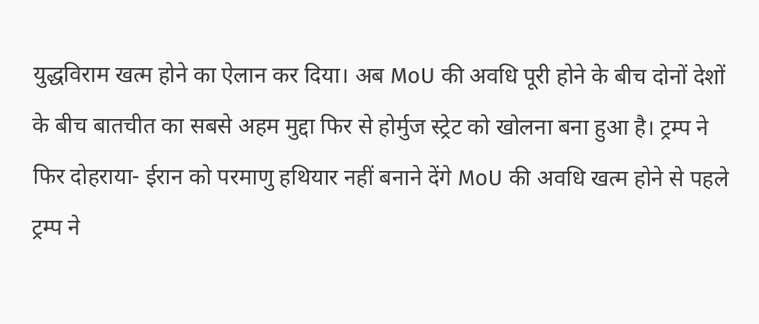युद्धविराम खत्म होने का ऐलान कर दिया। अब MoU की अवधि पूरी होने के बीच दोनों देशों के बीच बातचीत का सबसे अहम मुद्दा फिर से होर्मुज स्ट्रेट को खोलना बना हुआ है। ट्रम्प ने फिर दोहराया- ईरान को परमाणु हथियार नहीं बनाने देंगे MoU की अवधि खत्म होने से पहले ट्रम्प ने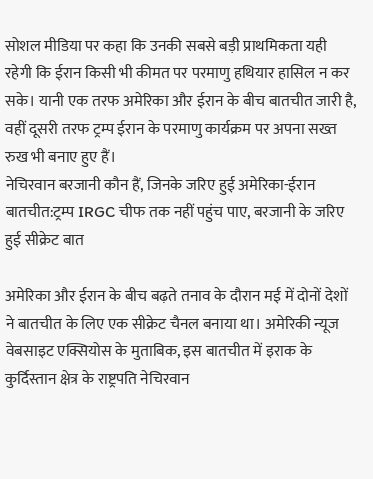सोशल मीडिया पर कहा कि उनकी सबसे बड़ी प्राथमिकता यही रहेगी कि ईरान किसी भी कीमत पर परमाणु हथियार हासिल न कर सके। यानी एक तरफ अमेरिका और ईरान के बीच बातचीत जारी है, वहीं दूसरी तरफ ट्रम्प ईरान के परमाणु कार्यक्रम पर अपना सख्त रुख भी बनाए हुए हैं।
नेचिरवान बरजानी कौन हैं, जिनके जरिए हुई अमेरिका-ईरान बातचीत:ट्रम्प IRGC चीफ तक नहीं पहुंच पाए, बरजानी के जरिए हुई सीक्रेट बात

अमेरिका और ईरान के बीच बढ़ते तनाव के दौरान मई में दोनों देशों ने बातचीत के लिए एक सीक्रेट चैनल बनाया था। अमेरिकी न्यूज वेबसाइट एक्सियोस के मुताबिक, इस बातचीत में इराक के कुर्दिस्तान क्षेत्र के राष्ट्रपति नेचिरवान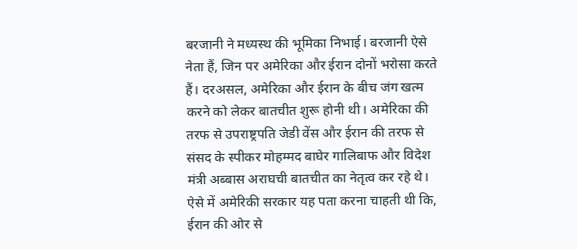बरजानी ने मध्यस्थ की भूमिका निभाई। बरजानी ऐसे नेता हैं, जिन पर अमेरिका और ईरान दोनों भरोसा करते हैं। दरअसल, अमेरिका और ईरान के बीच जंग खत्म करने को लेकर बातचीत शुरू होनी थी। अमेरिका की तरफ से उपराष्ट्रपति जेडी वेंस और ईरान की तरफ से संसद के स्पीकर मोहम्मद बाघेर गालिबाफ और विदेश मंत्री अब्बास अराघची बातचीत का नेतृत्व कर रहे थे। ऐसे में अमेरिकी सरकार यह पता करना चाहती थी कि, ईरान की ओर से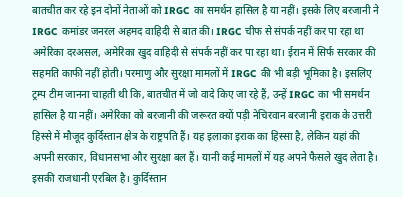बातचीत कर रहे इन दोनों नेताओं को IRGC का समर्थन हासिल है या नहीं। इसके लिए बरजानी ने IRGC कमांडर जनरल अहमद वाहिदी से बात की। IRGC चीफ से संपर्क नहीं कर पा रहा था अमेरिका दरअसल, अमेरिका खुद वाहिदी से संपर्क नहीं कर पा रहा था। ईरान में सिर्फ सरकार की सहमति काफी नहीं होती। परमाणु और सुरक्षा मामलों में IRGC की भी बड़ी भूमिका है। इसलिए ट्रम्प टीम जानना चाहती थी कि, बातचीत में जो वादे किए जा रहे हैं, उन्हें IRGC का भी समर्थन हासिल है या नहीं। अमेरिका को बरजानी की जरूरत क्यों पड़ी नेचिरवान बरजानी इराक के उत्तरी हिस्से में मौजूद कुर्दिस्तान क्षेत्र के राष्ट्रपति हैं। यह इलाका इराक का हिस्सा है, लेकिन यहां की अपनी सरकार, विधानसभा और सुरक्षा बल हैं। यानी कई मामलों में यह अपने फैसले खुद लेता है। इसकी राजधानी एरबिल है। कुर्दिस्तान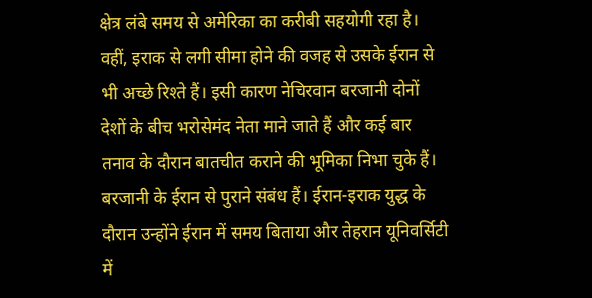क्षेत्र लंबे समय से अमेरिका का करीबी सहयोगी रहा है। वहीं, इराक से लगी सीमा होने की वजह से उसके ईरान से भी अच्छे रिश्ते हैं। इसी कारण नेचिरवान बरजानी दोनों देशों के बीच भरोसेमंद नेता माने जाते हैं और कई बार तनाव के दौरान बातचीत कराने की भूमिका निभा चुके हैं। बरजानी के ईरान से पुराने संबंध हैं। ईरान-इराक युद्ध के दौरान उन्होंने ईरान में समय बिताया और तेहरान यूनिवर्सिटी में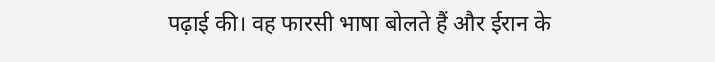पढ़ाई की। वह फारसी भाषा बोलते हैं और ईरान के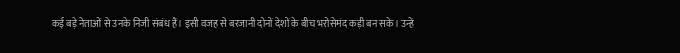कई बड़े नेताओं से उनके निजी संबंध हैं। इसी वजह से बरजानी दोनों देशों के बीच भरोसेमंद कड़ी बन सके। उन्हें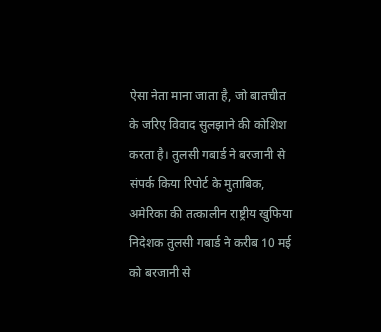ऐसा नेता माना जाता है, जो बातचीत के जरिए विवाद सुलझाने की कोशिश करता है। तुलसी गबार्ड ने बरजानी से संपर्क किया रिपोर्ट के मुताबिक, अमेरिका की तत्कालीन राष्ट्रीय खुफिया निदेशक तुलसी गबार्ड ने करीब 10 मई को बरजानी से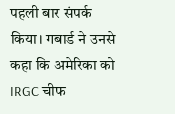पहली बार संपर्क किया। गबार्ड ने उनसे कहा कि अमेरिका को IRGC चीफ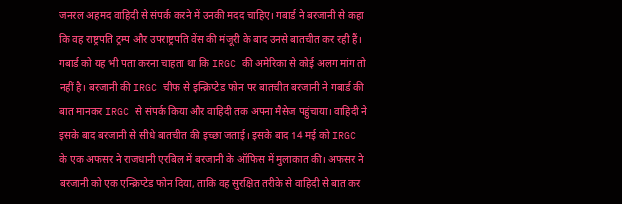जनरल अहमद वाहिदी से संपर्क करने में उनकी मदद चाहिए। गबार्ड ने बरजानी से कहा कि वह राष्ट्रपति ट्रम्प और उपराष्ट्रपति वेंस की मंजूरी के बाद उनसे बातचीत कर रही हैं। गबार्ड को यह भी पता करना चाहता था कि IRGC की अमेरिका से कोई अलग मांग तो नहीं है। बरजानी की IRGC चीफ से इन्क्रिप्टेड फोन पर बातचीत बरजानी ने गबार्ड की बात मानकर IRGC से संपर्क किया और वाहिदी तक अपना मैसेज पहुंचाया। वाहिदी ने इसके बाद बरजानी से सीधे बातचीत की इच्छा जताई। इसके बाद 14 मई को IRGC के एक अफसर ने राजधानी एरबिल में बरजानी के ऑफिस में मुलाकात की। अफसर ने बरजानी को एक एन्क्रिप्टेड फोन दिया, ताकि वह सुरक्षित तरीके से वाहिदी से बात कर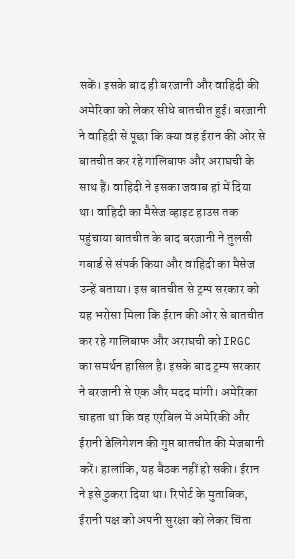सकें। इसके बाद ही बरजानी और वाहिदी की अमेरिका को लेकर सीधे बातचीत हुई। बरजानी ने वाहिदी से पूछा कि क्या वह ईरान की ओर से बातचीत कर रहे गालिबाफ और अराघची के साथ हैं। वाहिदी ने इसका जवाब हां में दिया था। वाहिदी का मैसेज व्हाइट हाउस तक पहुंचाया बातचीत के बाद बरजानी ने तुलसी गबार्ड से संपर्क किया और वाहिदी का मैसेज उन्हें बताया। इस बातचीत से ट्रम्प सरकार को यह भरोसा मिला कि ईरान की ओर से बातचीत कर रहे गालिबाफ और अराघची को IRGC का समर्थन हासिल है। इसके बाद ट्रम्प सरकार ने बरजानी से एक और मदद मांगी। अमेरिका चाहता था कि वह एरबिल में अमेरिकी और ईरानी डेलिगेशन की गुप्त बातचीत की मेजबानी करें। हालांकि, यह बैठक नहीं हो सकी। ईरान ने इसे ठुकरा दिया था। रिपोर्ट के मुताबिक, ईरानी पक्ष को अपनी सुरक्षा को लेकर चिंता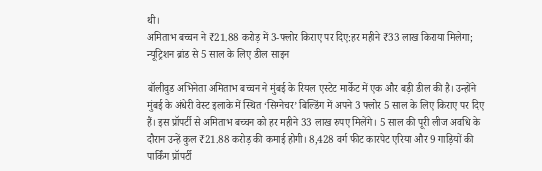थी।
अमिताभ बच्चन ने ₹21.88 करोड़ में 3-फ्लोर किराए पर दिए:हर महीने ₹33 लाख किराया मिलेगा; न्यूट्रिशन ब्रांड से 5 साल के लिए डील साइन

बॉलीवुड अभिनेता अमिताभ बच्चन ने मुंबई के रियल एस्टेट मार्केट में एक और बड़ी डील की है। उन्होंने मुंबई के अंधेरी वेस्ट इलाके में स्थित ‘सिग्नेचर’ बिल्डिंग में अपने 3 फ्लोर 5 साल के लिए किराए पर दिए हैं। इस प्रॉपर्टी से अमिताभ बच्चन को हर महीने 33 लाख रुपए मिलेंगे। 5 साल की पूरी लीज अवधि के दौरान उन्हें कुल ₹21.88 करोड़ की कमाई होगी। 8,428 वर्ग फीट कारपेट एरिया और 9 गाड़ियों की पार्किंग प्रॉपर्टी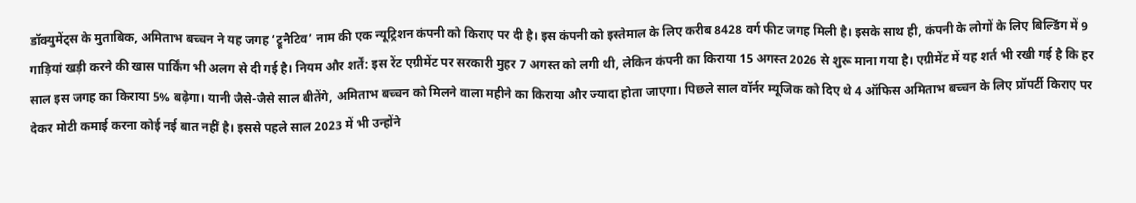डॉक्युमेंट्स के मुताबिक, अमिताभ बच्चन ने यह जगह ‘ट्रूनैटिव’ नाम की एक न्यूट्रिशन कंपनी को किराए पर दी है। इस कंपनी को इस्तेमाल के लिए करीब 8428 वर्ग फीट जगह मिली है। इसके साथ ही, कंपनी के लोगों के लिए बिल्डिंग में 9 गाड़ियां खड़ी करने की खास पार्किंग भी अलग से दी गई है। नियम और शर्तें: इस रेंट एग्रीमेंट पर सरकारी मुहर 7 अगस्त को लगी थी, लेकिन कंपनी का किराया 15 अगस्त 2026 से शुरू माना गया है। एग्रीमेंट में यह शर्त भी रखी गई है कि हर साल इस जगह का किराया 5% बढ़ेगा। यानी जैसे-जैसे साल बीतेंगे, अमिताभ बच्चन को मिलने वाला महीने का किराया और ज्यादा होता जाएगा। पिछले साल वॉर्नर म्यूजिक को दिए थे 4 ऑफिस अमिताभ बच्चन के लिए प्रॉपर्टी किराए पर देकर मोटी कमाई करना कोई नई बात नहीं है। इससे पहले साल 2023 में भी उन्होंने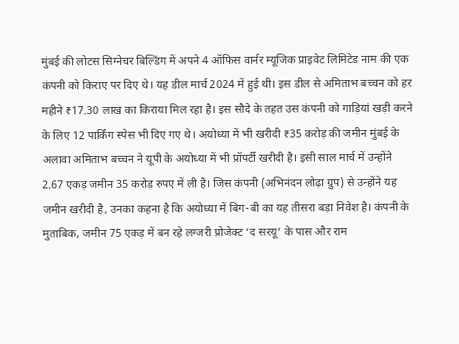मुंबई की लोटस सिग्नेचर बिल्डिंग में अपने 4 ऑफिस वार्नर म्यूजिक प्राइवेट लिमिटेड नाम की एक कंपनी को किराए पर दिए थे। यह डील मार्च 2024 में हुई थी। इस डील से अमिताभ बच्चन को हर महीने ₹17.30 लाख का किराया मिल रहा है। इस सौदे के तहत उस कंपनी को गाड़ियां खड़ी करने के लिए 12 पार्किंग स्पेस भी दिए गए थे। अयोध्या में भी खरीदी ₹35 करोड़ की जमीन मुंबई के अलावा अमिताभ बच्चन ने यूपी के अयोध्या में भी प्रॉपर्टी खरीदी है। इसी साल मार्च में उन्होंने 2.67 एकड़ जमीन 35 करोड़ रुपए में ली है। जिस कंपनी (अभिनंदन लोढ़ा ग्रुप) से उन्होंने यह जमीन खरीदी है, उनका कहना है कि अयोध्या में बिग-बी का यह तीसरा बड़ा निवेश है। कंपनी के मुताबिक, जमीन 75 एकड़ में बन रहे लग्जरी प्रोजेक्ट ‘द सरयू’ के पास और राम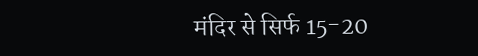मंदिर से सिर्फ 15-20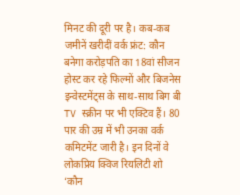मिनट की दूरी पर है। कब-कब जमीनें खरीदीं वर्क फ्रंट: कौन बनेगा करोड़पति का 18वां सीजन होस्ट कर रहे फिल्मों और बिजनेस इन्वेस्टमेंट्स के साथ-साथ बिग बी TV स्क्रीन पर भी एक्टिव हैं। 80 पार की उम्र में भी उनका वर्क कमिटमेंट जारी है। इन दिनों वे लोकप्रिय क्विज रियलिटी शो ‘कौन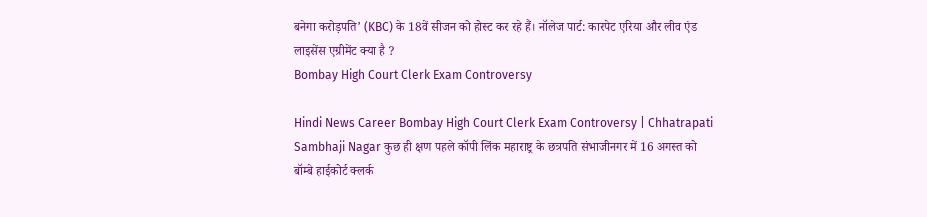बनेगा करोड़पति’ (KBC) के 18वें सीजन को होस्ट कर रहे हैं। नॉलेज पार्ट: कारपेट एरिया और लीव एंड लाइसेंस एग्रीमेंट क्या है ?
Bombay High Court Clerk Exam Controversy

Hindi News Career Bombay High Court Clerk Exam Controversy | Chhatrapati Sambhaji Nagar कुछ ही क्षण पहले कॉपी लिंक महाराष्ट्र के छत्रपति संभाजीनगर में 16 अगस्त को बॉम्बे हाईकोर्ट क्लर्क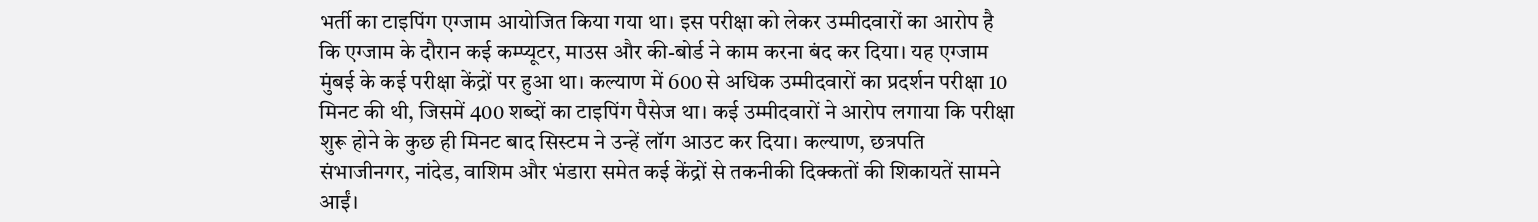भर्ती का टाइपिंग एग्जाम आयोजित किया गया था। इस परीक्षा को लेकर उम्मीदवारों का आरोप है कि एग्जाम के दौरान कई कम्प्यूटर, माउस और की-बोर्ड ने काम करना बंद कर दिया। यह एग्जाम मुंबई के कई परीक्षा केंद्रों पर हुआ था। कल्याण में 600 से अधिक उम्मीदवारों का प्रदर्शन परीक्षा 10 मिनट की थी, जिसमें 400 शब्दों का टाइपिंग पैसेज था। कई उम्मीदवारों ने आरोप लगाया कि परीक्षा शुरू होने के कुछ ही मिनट बाद सिस्टम ने उन्हें लॉग आउट कर दिया। कल्याण, छत्रपति संभाजीनगर, नांदेड, वाशिम और भंडारा समेत कई केंद्रों से तकनीकी दिक्कतों की शिकायतें सामने आईं।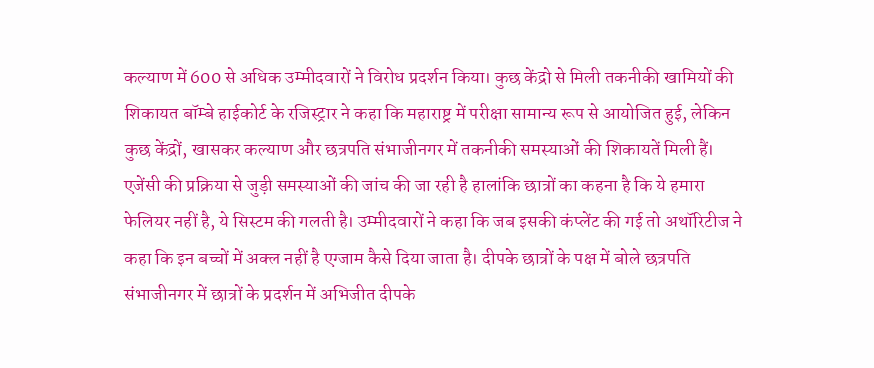कल्याण में 600 से अधिक उम्मीदवारों ने विरोध प्रदर्शन किया। कुछ केंद्रो से मिली तकनीकी खामियों की शिकायत बॉम्बे हाईकोर्ट के रजिस्ट्रार ने कहा कि महाराष्ट्र में परीक्षा सामान्य रूप से आयोजित हुई, लेकिन कुछ केंद्रों, खासकर कल्याण और छत्रपति संभाजीनगर में तकनीकी समस्याओं की शिकायतें मिली हैं। एजेंसी की प्रक्रिया से जुड़ी समस्याओं की जांच की जा रही है हालांकि छात्रों का कहना है कि ये हमारा फेलियर नहीं है, ये सिस्टम की गलती है। उम्मीदवारों ने कहा कि जब इसकी कंप्लेंट की गई तो अथॉरिटीज ने कहा कि इन बच्चों में अक्ल नहीं है एग्जाम कैसे दिया जाता है। दीपके छात्रों के पक्ष में बोले छत्रपति संभाजीनगर में छात्रों के प्रदर्शन में अभिजीत दीपके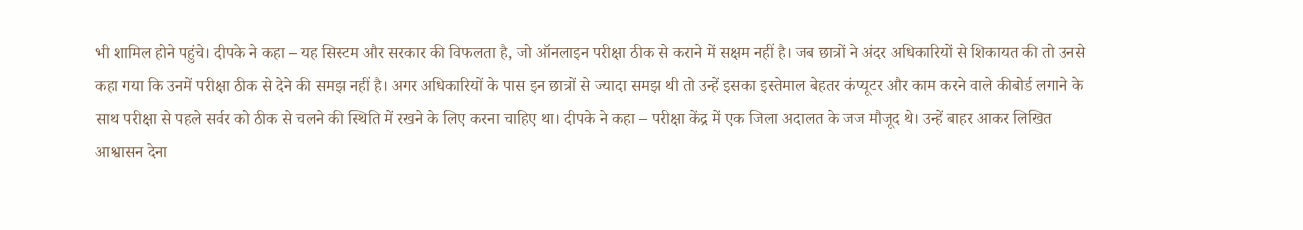भी शामिल होने पहुंचे। दीपके ने कहा – यह सिस्टम और सरकार की विफलता है, जो ऑनलाइन परीक्षा ठीक से कराने में सक्षम नहीं है। जब छात्रों ने अंदर अधिकारियों से शिकायत की तो उनसे कहा गया कि उनमें परीक्षा ठीक से देने की समझ नहीं है। अगर अधिकारियों के पास इन छात्रों से ज्यादा समझ थी तो उन्हें इसका इस्तेमाल बेहतर कंप्यूटर और काम करने वाले कीबोर्ड लगाने के साथ परीक्षा से पहले सर्वर को ठीक से चलने की स्थिति में रखने के लिए करना चाहिए था। दीपके ने कहा – परीक्षा केंद्र में एक जिला अदालत के जज मौजूद थे। उन्हें बाहर आकर लिखित आश्वासन देना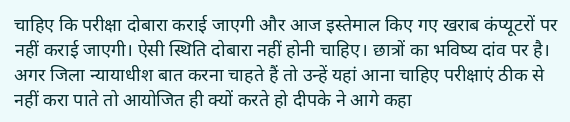चाहिए कि परीक्षा दोबारा कराई जाएगी और आज इस्तेमाल किए गए खराब कंप्यूटरों पर नहीं कराई जाएगी। ऐसी स्थिति दोबारा नहीं होनी चाहिए। छात्रों का भविष्य दांव पर है। अगर जिला न्यायाधीश बात करना चाहते हैं तो उन्हें यहां आना चाहिए परीक्षाएं ठीक से नहीं करा पाते तो आयोजित ही क्यों करते हो दीपके ने आगे कहा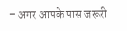– अगर आपके पास जरूरी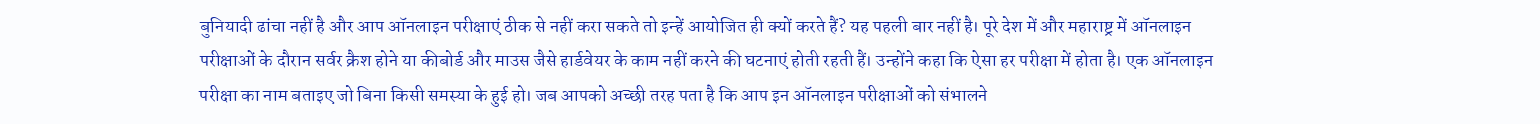बुनियादी ढांचा नहीं है और आप ऑनलाइन परीक्षाएं ठीक से नहीं करा सकते तो इन्हें आयोजित ही क्यों करते हैं? यह पहली बार नहीं है। पूरे देश में और महाराष्ट्र में ऑनलाइन परीक्षाओं के दौरान सर्वर क्रैश होने या कीबोर्ड और माउस जैसे हार्डवेयर के काम नहीं करने की घटनाएं होती रहती हैं। उन्होंने कहा कि ऐसा हर परीक्षा में होता है। एक ऑनलाइन परीक्षा का नाम बताइए जो बिना किसी समस्या के हुई हो। जब आपको अच्छी तरह पता है कि आप इन ऑनलाइन परीक्षाओं को संभालने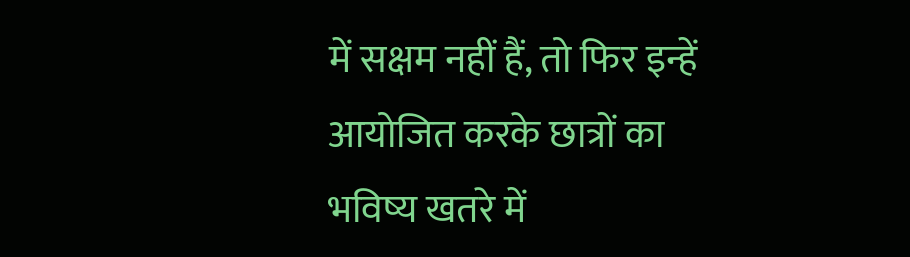में सक्षम नहीं हैं, तो फिर इन्हें आयोजित करके छात्रों का भविष्य खतरे में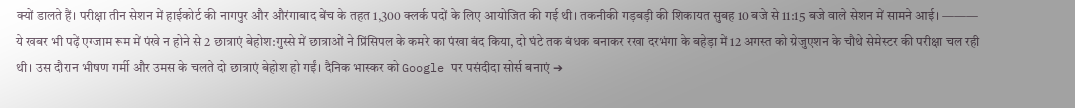क्यों डालते हैं। परीक्षा तीन सेशन में हाईकोर्ट की नागपुर और औरंगाबाद बेंच के तहत 1,300 क्लर्क पदों के लिए आयोजित की गई थी। तकनीकी गड़बड़ी की शिकायत सुबह 10 बजे से 11:15 बजे वाले सेशन में सामने आई। ——— ये खबर भी पढ़ें एग्जाम रूम में पंखे न होने से 2 छात्राएं बेहोश:गुस्से में छात्राओं ने प्रिंसिपल के कमरे का पंखा बंद किया, दो घंटे तक बंधक बनाकर रखा दरभंगा के बहेड़ा में 12 अगस्त को ग्रेजुएशन के चौथे सेमेस्टर की परीक्षा चल रही थी। उस दौरान भीषण गर्मी और उमस के चलते दो छात्राएं बेहोश हो गईं। दैनिक भास्कर को Google पर पसंदीदा सोर्स बनाएं ➔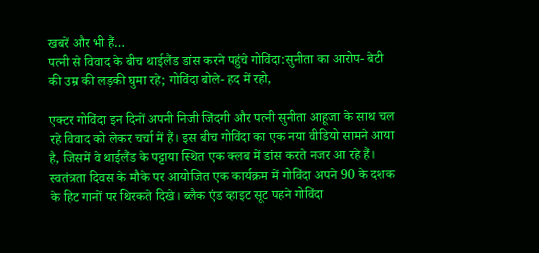खबरें और भी हैं…
पत्नी से विवाद के बीच थाईलैंड डांस करने पहुंचे गोविंदा:सुनीता का आरोप- बेटी की उम्र की लड़की घुमा रहे; गोविंदा बोले- हद में रहो,

एक्टर गोविंदा इन दिनों अपनी निजी जिंदगी और पत्नी सुनीता आहूजा के साथ चल रहे विवाद को लेकर चर्चा में हैं। इस बीच गोविंदा का एक नया वीडियो सामने आया है, जिसमें वे थाईलैंड के पट्टाया स्थित एक क्लब में डांस करते नजर आ रहे हैं। स्वतंत्रता दिवस के मौके पर आयोजित एक कार्यक्रम में गोविंदा अपने 90 के दशक के हिट गानों पर थिरकते दिखे। ब्लैक एंड व्हाइट सूट पहने गोविंदा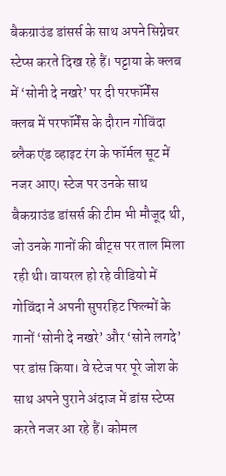बैकग्राउंड डांसर्स के साथ अपने सिग्नेचर स्टेप्स करते दिख रहे हैं। पट्टाया के क्लब में ‘सोनी दे नखरे’ पर दी परफॉर्मेंस क्लब में परफॉर्मेंस के दौरान गोविंदा ब्लैक एंड व्हाइट रंग के फॉर्मल सूट में नजर आए। स्टेज पर उनके साथ बैकग्राउंड डांसर्स की टीम भी मौजूद थी, जो उनके गानों की बीट्स पर ताल मिला रही थी। वायरल हो रहे वीडियो में गोविंदा ने अपनी सुपरहिट फिल्मों के गानों ‘सोनी दे नखरे’ और ‘सोने लगदे’ पर डांस किया। वे स्टेज पर पूरे जोश के साथ अपने पुराने अंदाज में डांस स्टेप्स करते नजर आ रहे हैं। कोमल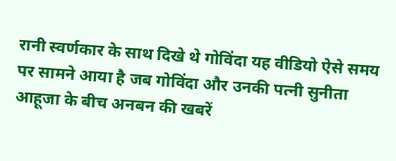रानी स्वर्णकार के साथ दिखे थे गोविंदा यह वीडियो ऐसे समय पर सामने आया है जब गोविंदा और उनकी पत्नी सुनीता आहूजा के बीच अनबन की खबरें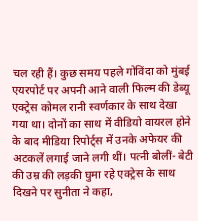चल रही हैं। कुछ समय पहले गोविंदा को मुंबई एयरपोर्ट पर अपनी आने वाली फिल्म की डेब्यू एक्ट्रेस कोमल रानी स्वर्णकार के साथ देखा गया था। दोनों का साथ में वीडियो वायरल होने के बाद मीडिया रिपोर्ट्स में उनके अफेयर की अटकलें लगाई जाने लगी थीं। पत्नी बोलीं- बेटी की उम्र की लड़की घुमा रहे एक्ट्रेस के साथ दिखने पर सुनीता ने कहा,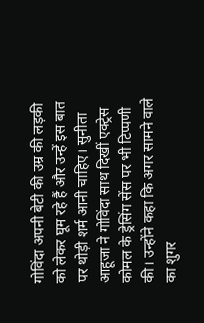गोविंदा अपनी बेटी की उम्र की लड़की को लेकर घूम रहे हैं और उन्हें इस बात पर थोड़ी शर्म आनी चाहिए। सुनीता आहूजा ने गोविंदा साथ दिखीं एक्ट्रेस कोमल के ड्रेसिंग सेंस पर भी टिप्पणी की। उन्होंने कहा कि अगर सामने वाले का शुगर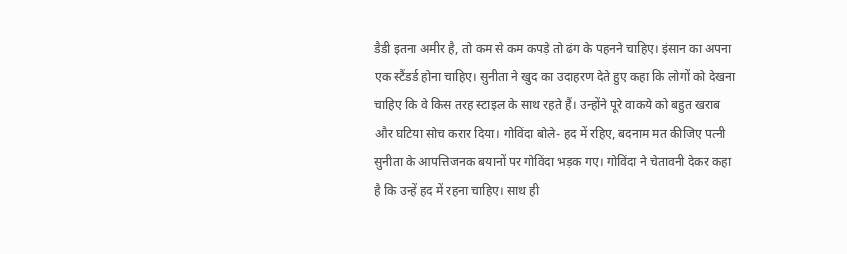डैडी इतना अमीर है, तो कम से कम कपड़े तो ढंग के पहनने चाहिए। इंसान का अपना एक स्टैंडर्ड होना चाहिए। सुनीता ने खुद का उदाहरण देते हुए कहा कि लोगों को देखना चाहिए कि वे किस तरह स्टाइल के साथ रहते हैं। उन्होंने पूरे वाकये को बहुत खराब और घटिया सोच करार दिया। गोविंदा बोले- हद में रहिए, बदनाम मत कीजिए पत्नी सुनीता के आपत्तिजनक बयानों पर गोविंदा भड़क गए। गोविंदा ने चेतावनी देकर कहा है कि उन्हें हद में रहना चाहिए। साथ ही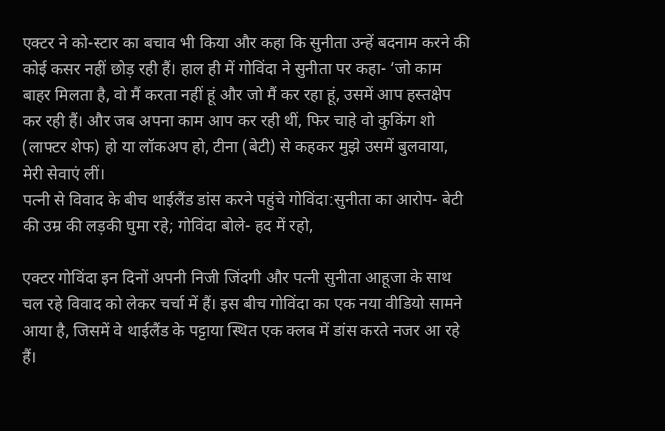एक्टर ने को-स्टार का बचाव भी किया और कहा कि सुनीता उन्हें बदनाम करने की कोई कसर नहीं छोड़ रही हैं। हाल ही में गोविंदा ने सुनीता पर कहा- ‘जो काम बाहर मिलता है, वो मैं करता नहीं हूं और जो मैं कर रहा हूं, उसमें आप हस्तक्षेप कर रही हैं। और जब अपना काम आप कर रही थीं, फिर चाहे वो कुकिंग शो (लाफ्टर शेफ) हो या लॉकअप हो, टीना (बेटी) से कहकर मुझे उसमें बुलवाया, मेरी सेवाएं लीं।
पत्नी से विवाद के बीच थाईलैंड डांस करने पहुंचे गोविंदा:सुनीता का आरोप- बेटी की उम्र की लड़की घुमा रहे; गोविंदा बोले- हद में रहो,

एक्टर गोविंदा इन दिनों अपनी निजी जिंदगी और पत्नी सुनीता आहूजा के साथ चल रहे विवाद को लेकर चर्चा में हैं। इस बीच गोविंदा का एक नया वीडियो सामने आया है, जिसमें वे थाईलैंड के पट्टाया स्थित एक क्लब में डांस करते नजर आ रहे हैं।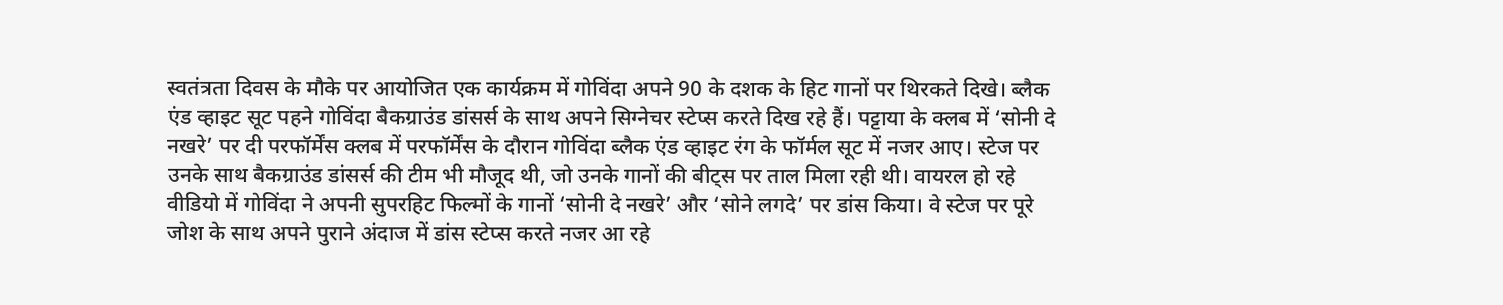स्वतंत्रता दिवस के मौके पर आयोजित एक कार्यक्रम में गोविंदा अपने 90 के दशक के हिट गानों पर थिरकते दिखे। ब्लैक एंड व्हाइट सूट पहने गोविंदा बैकग्राउंड डांसर्स के साथ अपने सिग्नेचर स्टेप्स करते दिख रहे हैं। पट्टाया के क्लब में ‘सोनी दे नखरे’ पर दी परफॉर्मेंस क्लब में परफॉर्मेंस के दौरान गोविंदा ब्लैक एंड व्हाइट रंग के फॉर्मल सूट में नजर आए। स्टेज पर उनके साथ बैकग्राउंड डांसर्स की टीम भी मौजूद थी, जो उनके गानों की बीट्स पर ताल मिला रही थी। वायरल हो रहे वीडियो में गोविंदा ने अपनी सुपरहिट फिल्मों के गानों ‘सोनी दे नखरे’ और ‘सोने लगदे’ पर डांस किया। वे स्टेज पर पूरे जोश के साथ अपने पुराने अंदाज में डांस स्टेप्स करते नजर आ रहे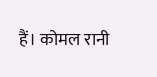हैं। कोमल रानी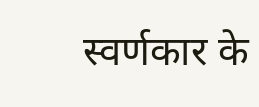स्वर्णकार के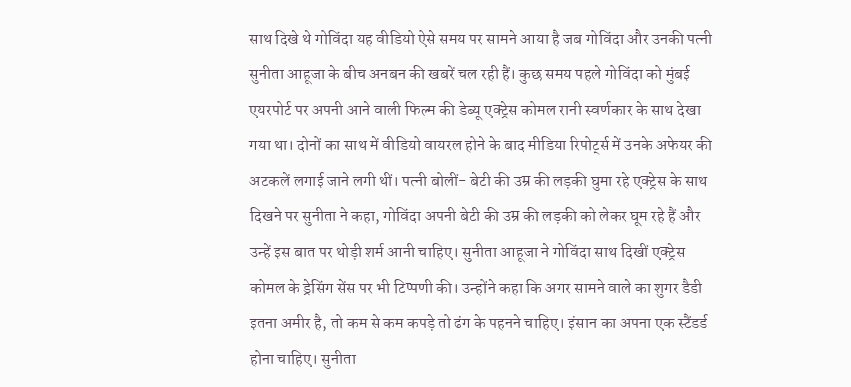साथ दिखे थे गोविंदा यह वीडियो ऐसे समय पर सामने आया है जब गोविंदा और उनकी पत्नी सुनीता आहूजा के बीच अनबन की खबरें चल रही हैं। कुछ समय पहले गोविंदा को मुंबई एयरपोर्ट पर अपनी आने वाली फिल्म की डेब्यू एक्ट्रेस कोमल रानी स्वर्णकार के साथ देखा गया था। दोनों का साथ में वीडियो वायरल होने के बाद मीडिया रिपोर्ट्स में उनके अफेयर की अटकलें लगाई जाने लगी थीं। पत्नी बोलीं- बेटी की उम्र की लड़की घुमा रहे एक्ट्रेस के साथ दिखने पर सुनीता ने कहा, गोविंदा अपनी बेटी की उम्र की लड़की को लेकर घूम रहे हैं और उन्हें इस बात पर थोड़ी शर्म आनी चाहिए। सुनीता आहूजा ने गोविंदा साथ दिखीं एक्ट्रेस कोमल के ड्रेसिंग सेंस पर भी टिप्पणी की। उन्होंने कहा कि अगर सामने वाले का शुगर डैडी इतना अमीर है, तो कम से कम कपड़े तो ढंग के पहनने चाहिए। इंसान का अपना एक स्टैंडर्ड होना चाहिए। सुनीता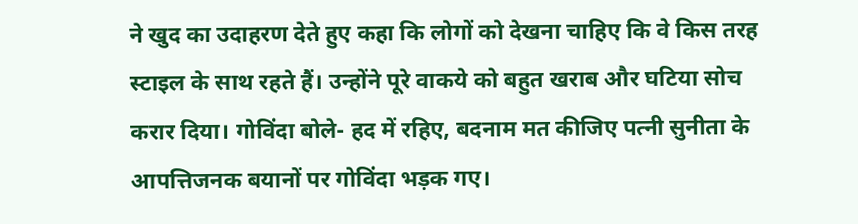ने खुद का उदाहरण देते हुए कहा कि लोगों को देखना चाहिए कि वे किस तरह स्टाइल के साथ रहते हैं। उन्होंने पूरे वाकये को बहुत खराब और घटिया सोच करार दिया। गोविंदा बोले- हद में रहिए, बदनाम मत कीजिए पत्नी सुनीता के आपत्तिजनक बयानों पर गोविंदा भड़क गए।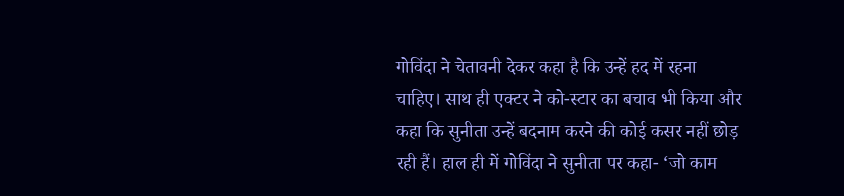गोविंदा ने चेतावनी देकर कहा है कि उन्हें हद में रहना चाहिए। साथ ही एक्टर ने को-स्टार का बचाव भी किया और कहा कि सुनीता उन्हें बदनाम करने की कोई कसर नहीं छोड़ रही हैं। हाल ही में गोविंदा ने सुनीता पर कहा- ‘जो काम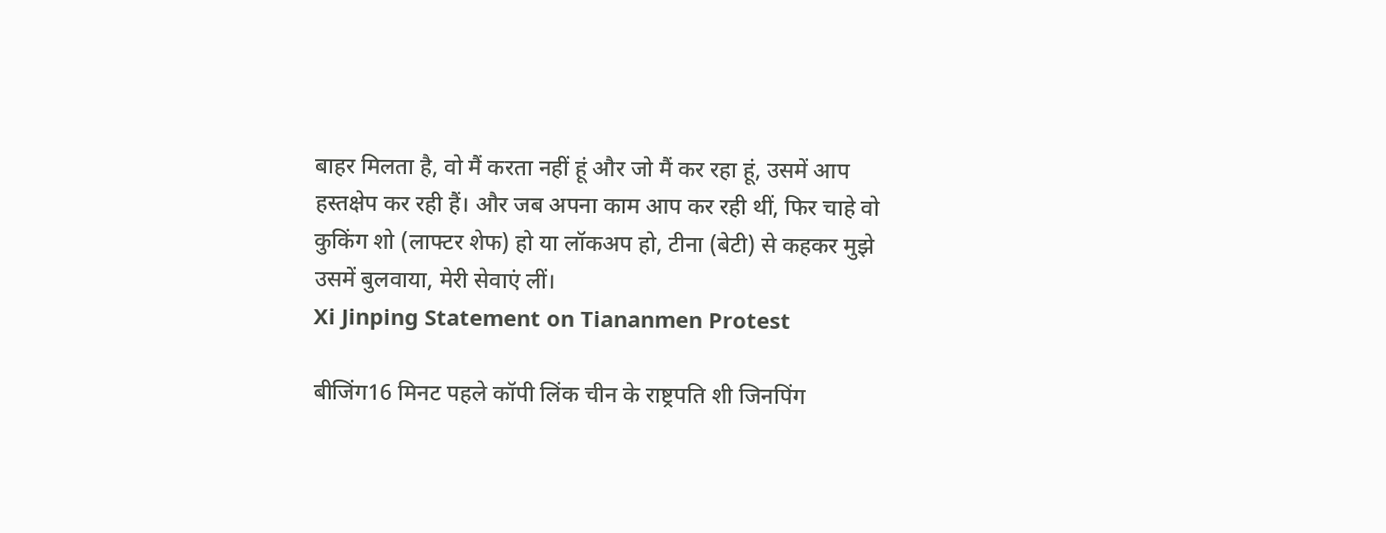बाहर मिलता है, वो मैं करता नहीं हूं और जो मैं कर रहा हूं, उसमें आप हस्तक्षेप कर रही हैं। और जब अपना काम आप कर रही थीं, फिर चाहे वो कुकिंग शो (लाफ्टर शेफ) हो या लॉकअप हो, टीना (बेटी) से कहकर मुझे उसमें बुलवाया, मेरी सेवाएं लीं।
Xi Jinping Statement on Tiananmen Protest

बीजिंग16 मिनट पहले कॉपी लिंक चीन के राष्ट्रपति शी जिनपिंग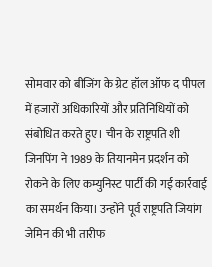सोमवार को बीजिंग के ग्रेट हॉल ऑफ द पीपल में हजारों अधिकारियों और प्रतिनिधियों को संबोधित करते हुए। चीन के राष्ट्रपति शी जिनपिंग ने 1989 के तियानमेन प्रदर्शन को रोकने के लिए कम्युनिस्ट पार्टी की गई कार्रवाई का समर्थन किया। उन्होंने पूर्व राष्ट्रपति जियांग जेमिन की भी तारीफ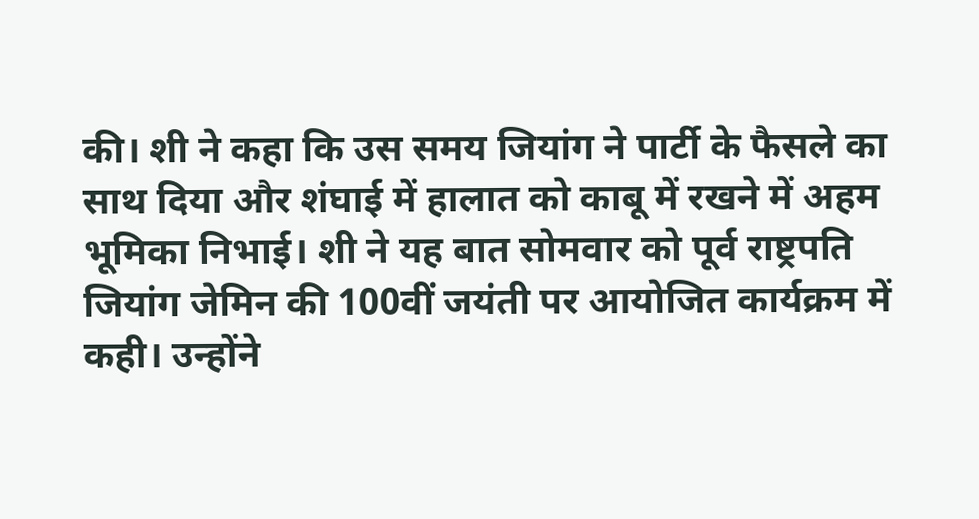की। शी ने कहा कि उस समय जियांग ने पार्टी के फैसले का साथ दिया और शंघाई में हालात को काबू में रखने में अहम भूमिका निभाई। शी ने यह बात सोमवार को पूर्व राष्ट्रपति जियांग जेमिन की 100वीं जयंती पर आयोजित कार्यक्रम में कही। उन्होंने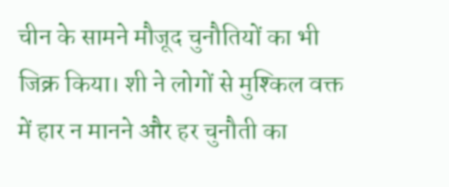चीन के सामने मौजूद चुनौतियों का भी जिक्र किया। शी ने लोगों से मुश्किल वक्त में हार न मानने और हर चुनौती का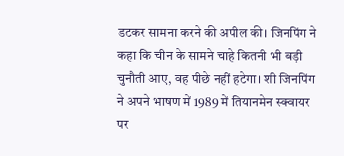डटकर सामना करने की अपील की। जिनपिंग ने कहा कि चीन के सामने चाहे कितनी भी बड़ी चुनौती आए, वह पीछे नहीं हटेगा। शी जिनपिंग ने अपने भाषण में 1989 में तियानमेन स्क्वायर पर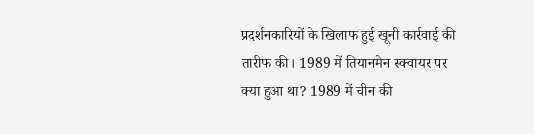प्रदर्शनकारियों के खिलाफ हुई खूनी कार्रवाई की तारीफ की। 1989 में तियानमेन स्क्वायर पर क्या हुआ था? 1989 में चीन की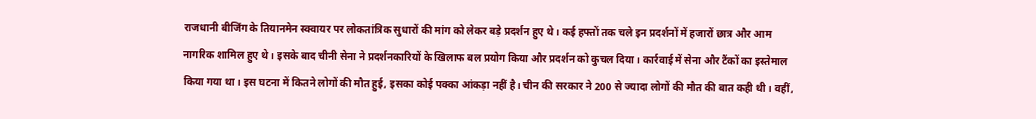राजधानी बीजिंग के तियानमेन स्क्वायर पर लोकतांत्रिक सुधारों की मांग को लेकर बड़े प्रदर्शन हुए थे। कई हफ्तों तक चले इन प्रदर्शनों में हजारों छात्र और आम नागरिक शामिल हुए थे। इसके बाद चीनी सेना ने प्रदर्शनकारियों के खिलाफ बल प्रयोग किया और प्रदर्शन को कुचल दिया। कार्रवाई में सेना और टैंकों का इस्तेमाल किया गया था। इस घटना में कितने लोगों की मौत हुई, इसका कोई पक्का आंकड़ा नहीं है। चीन की सरकार ने 200 से ज्यादा लोगों की मौत की बात कही थी। वहीं,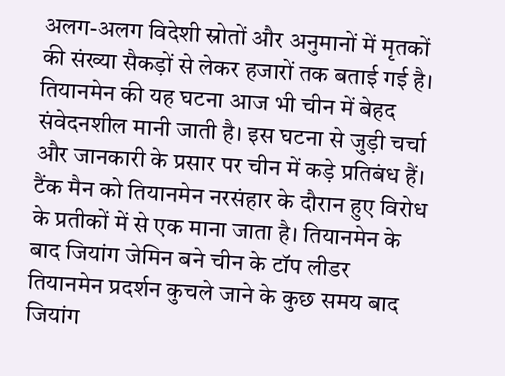अलग-अलग विदेशी स्रोतों और अनुमानों में मृतकों की संख्या सैकड़ों से लेकर हजारों तक बताई गई है। तियानमेन की यह घटना आज भी चीन में बेहद संवेदनशील मानी जाती है। इस घटना से जुड़ी चर्चा और जानकारी के प्रसार पर चीन में कड़े प्रतिबंध हैं। टैंक मैन को तियानमेन नरसंहार के दौरान हुए विरोध के प्रतीकों में से एक माना जाता है। तियानमेन के बाद जियांग जेमिन बने चीन के टॉप लीडर तियानमेन प्रदर्शन कुचले जाने के कुछ समय बाद जियांग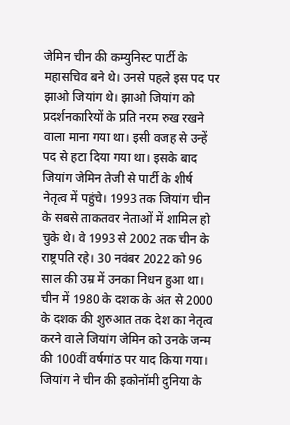जेमिन चीन की कम्युनिस्ट पार्टी के महासचिव बने थे। उनसे पहले इस पद पर झाओ जियांग थे। झाओ जियांग को प्रदर्शनकारियों के प्रति नरम रुख रखने वाला माना गया था। इसी वजह से उन्हें पद से हटा दिया गया था। इसके बाद जियांग जेमिन तेजी से पार्टी के शीर्ष नेतृत्व में पहुंचे। 1993 तक जियांग चीन के सबसे ताकतवर नेताओं में शामिल हो चुके थे। वे 1993 से 2002 तक चीन के राष्ट्रपति रहे। 30 नवंबर 2022 को 96 साल की उम्र में उनका निधन हुआ था। चीन में 1980 के दशक के अंत से 2000 के दशक की शुरुआत तक देश का नेतृत्व करने वाले जियांग जेमिन को उनके जन्म की 100वीं वर्षगांठ पर याद किया गया। जियांग ने चीन की इकोनॉमी दुनिया के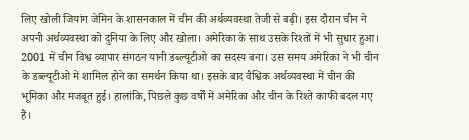लिए खोली जियांग जेमिन के शासनकाल में चीन की अर्थव्यवस्था तेजी से बढ़ी। इस दौरान चीन ने अपनी अर्थव्यवस्था को दुनिया के लिए और खोला। अमेरिका के साथ उसके रिश्तों में भी सुधार हुआ। 2001 में चीन विश्व व्यापार संगठन यानी डब्ल्यूटीओ का सदस्य बना। उस समय अमेरिका ने भी चीन के डब्ल्यूटीओ में शामिल होने का समर्थन किया था। इसके बाद वैश्विक अर्थव्यवस्था में चीन की भूमिका और मजबूत हुई। हालांकि, पिछले कुछ वर्षों में अमेरिका और चीन के रिश्ते काफी बदल गए हैं।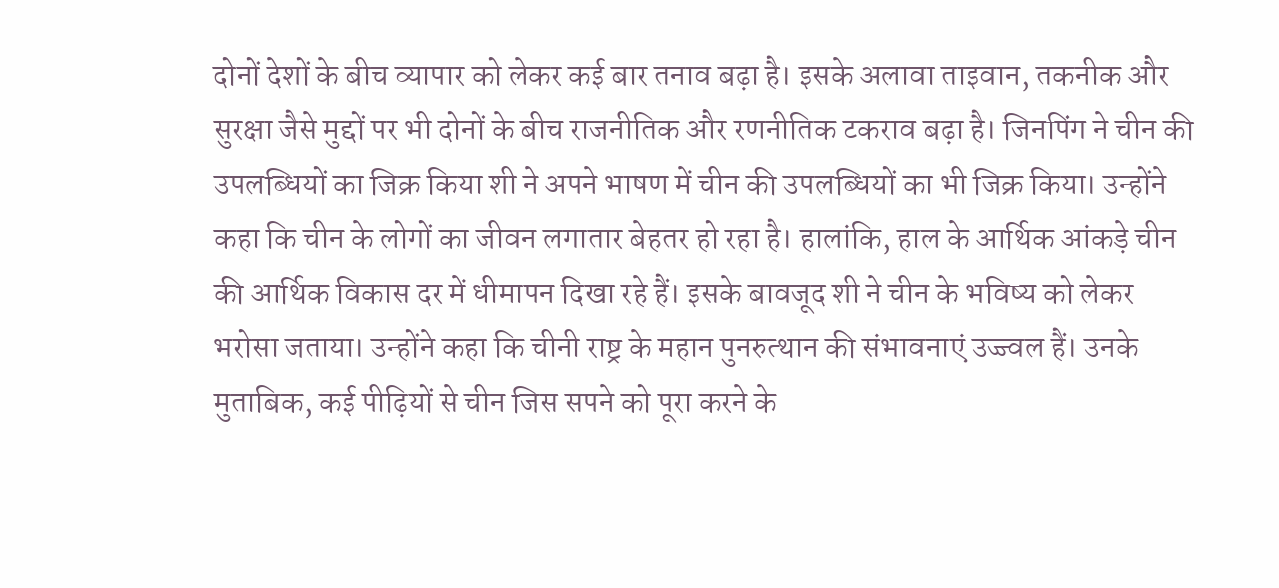दोनों देशों के बीच व्यापार को लेकर कई बार तनाव बढ़ा है। इसके अलावा ताइवान, तकनीक और सुरक्षा जैसे मुद्दों पर भी दोनों के बीच राजनीतिक और रणनीतिक टकराव बढ़ा है। जिनपिंग ने चीन की उपलब्धियों का जिक्र किया शी ने अपने भाषण में चीन की उपलब्धियों का भी जिक्र किया। उन्होंने कहा कि चीन के लोगों का जीवन लगातार बेहतर हो रहा है। हालांकि, हाल के आर्थिक आंकड़े चीन की आर्थिक विकास दर में धीमापन दिखा रहे हैं। इसके बावजूद शी ने चीन के भविष्य को लेकर भरोसा जताया। उन्होंने कहा कि चीनी राष्ट्र के महान पुनरुत्थान की संभावनाएं उज्ज्वल हैं। उनके मुताबिक, कई पीढ़ियों से चीन जिस सपने को पूरा करने के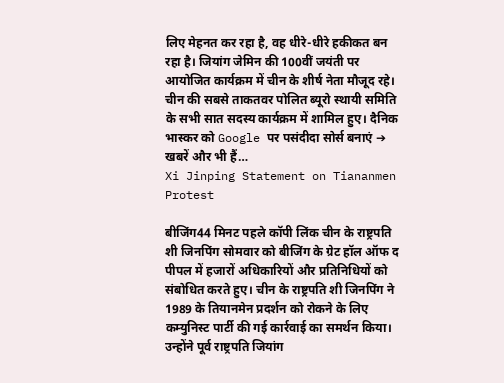लिए मेहनत कर रहा है, वह धीरे-धीरे हकीकत बन रहा है। जियांग जेमिन की 100वीं जयंती पर आयोजित कार्यक्रम में चीन के शीर्ष नेता मौजूद रहे। चीन की सबसे ताकतवर पोलित ब्यूरो स्थायी समिति के सभी सात सदस्य कार्यक्रम में शामिल हुए। दैनिक भास्कर को Google पर पसंदीदा सोर्स बनाएं ➔ खबरें और भी हैं…
Xi Jinping Statement on Tiananmen Protest

बीजिंग44 मिनट पहले कॉपी लिंक चीन के राष्ट्रपति शी जिनपिंग सोमवार को बीजिंग के ग्रेट हॉल ऑफ द पीपल में हजारों अधिकारियों और प्रतिनिधियों को संबोधित करते हुए। चीन के राष्ट्रपति शी जिनपिंग ने 1989 के तियानमेन प्रदर्शन को रोकने के लिए कम्युनिस्ट पार्टी की गई कार्रवाई का समर्थन किया। उन्होंने पूर्व राष्ट्रपति जियांग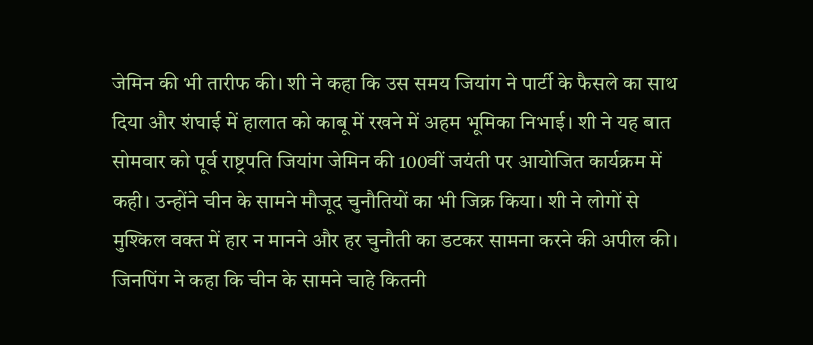जेमिन की भी तारीफ की। शी ने कहा कि उस समय जियांग ने पार्टी के फैसले का साथ दिया और शंघाई में हालात को काबू में रखने में अहम भूमिका निभाई। शी ने यह बात सोमवार को पूर्व राष्ट्रपति जियांग जेमिन की 100वीं जयंती पर आयोजित कार्यक्रम में कही। उन्होंने चीन के सामने मौजूद चुनौतियों का भी जिक्र किया। शी ने लोगों से मुश्किल वक्त में हार न मानने और हर चुनौती का डटकर सामना करने की अपील की। जिनपिंग ने कहा कि चीन के सामने चाहे कितनी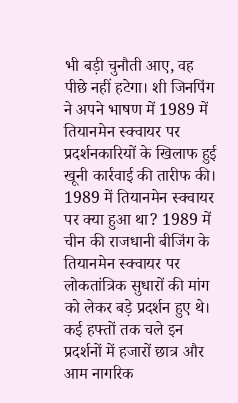भी बड़ी चुनौती आए, वह पीछे नहीं हटेगा। शी जिनपिंग ने अपने भाषण में 1989 में तियानमेन स्क्वायर पर प्रदर्शनकारियों के खिलाफ हुई खूनी कार्रवाई की तारीफ की। 1989 में तियानमेन स्क्वायर पर क्या हुआ था? 1989 में चीन की राजधानी बीजिंग के तियानमेन स्क्वायर पर लोकतांत्रिक सुधारों की मांग को लेकर बड़े प्रदर्शन हुए थे। कई हफ्तों तक चले इन प्रदर्शनों में हजारों छात्र और आम नागरिक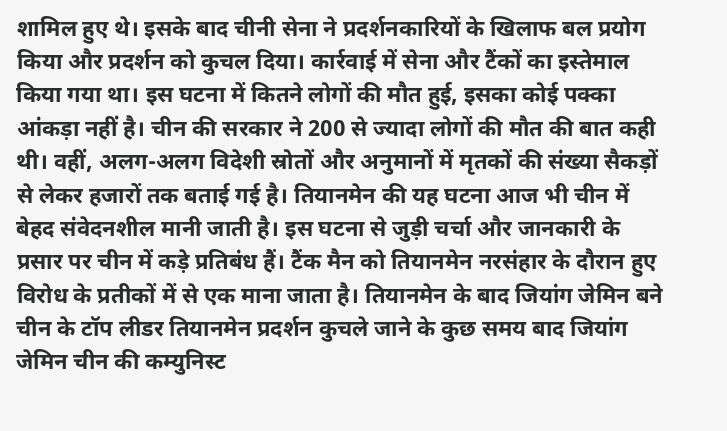शामिल हुए थे। इसके बाद चीनी सेना ने प्रदर्शनकारियों के खिलाफ बल प्रयोग किया और प्रदर्शन को कुचल दिया। कार्रवाई में सेना और टैंकों का इस्तेमाल किया गया था। इस घटना में कितने लोगों की मौत हुई, इसका कोई पक्का आंकड़ा नहीं है। चीन की सरकार ने 200 से ज्यादा लोगों की मौत की बात कही थी। वहीं, अलग-अलग विदेशी स्रोतों और अनुमानों में मृतकों की संख्या सैकड़ों से लेकर हजारों तक बताई गई है। तियानमेन की यह घटना आज भी चीन में बेहद संवेदनशील मानी जाती है। इस घटना से जुड़ी चर्चा और जानकारी के प्रसार पर चीन में कड़े प्रतिबंध हैं। टैंक मैन को तियानमेन नरसंहार के दौरान हुए विरोध के प्रतीकों में से एक माना जाता है। तियानमेन के बाद जियांग जेमिन बने चीन के टॉप लीडर तियानमेन प्रदर्शन कुचले जाने के कुछ समय बाद जियांग जेमिन चीन की कम्युनिस्ट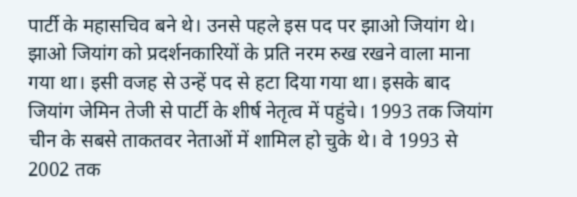पार्टी के महासचिव बने थे। उनसे पहले इस पद पर झाओ जियांग थे। झाओ जियांग को प्रदर्शनकारियों के प्रति नरम रुख रखने वाला माना गया था। इसी वजह से उन्हें पद से हटा दिया गया था। इसके बाद जियांग जेमिन तेजी से पार्टी के शीर्ष नेतृत्व में पहुंचे। 1993 तक जियांग चीन के सबसे ताकतवर नेताओं में शामिल हो चुके थे। वे 1993 से 2002 तक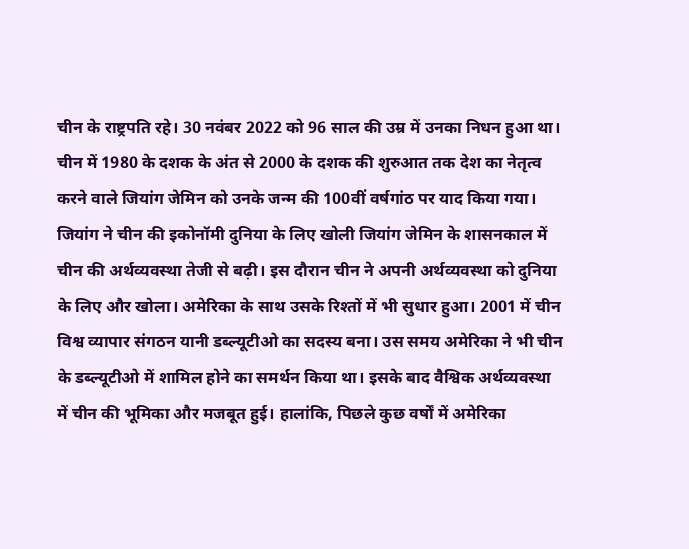चीन के राष्ट्रपति रहे। 30 नवंबर 2022 को 96 साल की उम्र में उनका निधन हुआ था। चीन में 1980 के दशक के अंत से 2000 के दशक की शुरुआत तक देश का नेतृत्व करने वाले जियांग जेमिन को उनके जन्म की 100वीं वर्षगांठ पर याद किया गया। जियांग ने चीन की इकोनॉमी दुनिया के लिए खोली जियांग जेमिन के शासनकाल में चीन की अर्थव्यवस्था तेजी से बढ़ी। इस दौरान चीन ने अपनी अर्थव्यवस्था को दुनिया के लिए और खोला। अमेरिका के साथ उसके रिश्तों में भी सुधार हुआ। 2001 में चीन विश्व व्यापार संगठन यानी डब्ल्यूटीओ का सदस्य बना। उस समय अमेरिका ने भी चीन के डब्ल्यूटीओ में शामिल होने का समर्थन किया था। इसके बाद वैश्विक अर्थव्यवस्था में चीन की भूमिका और मजबूत हुई। हालांकि, पिछले कुछ वर्षों में अमेरिका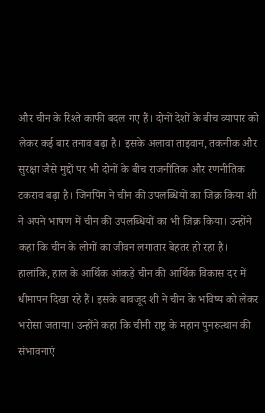और चीन के रिश्ते काफी बदल गए हैं। दोनों देशों के बीच व्यापार को लेकर कई बार तनाव बढ़ा है। इसके अलावा ताइवान, तकनीक और सुरक्षा जैसे मुद्दों पर भी दोनों के बीच राजनीतिक और रणनीतिक टकराव बढ़ा है। जिनपिंग ने चीन की उपलब्धियों का जिक्र किया शी ने अपने भाषण में चीन की उपलब्धियों का भी जिक्र किया। उन्होंने कहा कि चीन के लोगों का जीवन लगातार बेहतर हो रहा है। हालांकि, हाल के आर्थिक आंकड़े चीन की आर्थिक विकास दर में धीमापन दिखा रहे हैं। इसके बावजूद शी ने चीन के भविष्य को लेकर भरोसा जताया। उन्होंने कहा कि चीनी राष्ट्र के महान पुनरुत्थान की संभावनाएं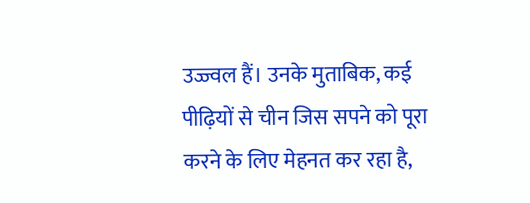उज्ज्वल हैं। उनके मुताबिक, कई पीढ़ियों से चीन जिस सपने को पूरा करने के लिए मेहनत कर रहा है,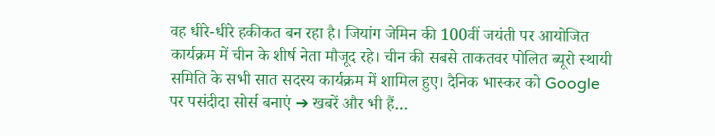वह धीरे-धीरे हकीकत बन रहा है। जियांग जेमिन की 100वीं जयंती पर आयोजित कार्यक्रम में चीन के शीर्ष नेता मौजूद रहे। चीन की सबसे ताकतवर पोलित ब्यूरो स्थायी समिति के सभी सात सदस्य कार्यक्रम में शामिल हुए। दैनिक भास्कर को Google पर पसंदीदा सोर्स बनाएं ➔ खबरें और भी हैं…